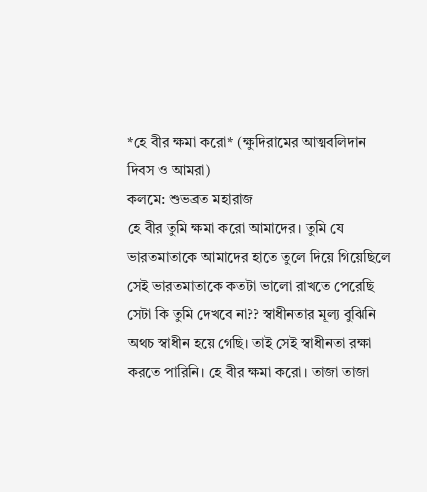*হে বীর ক্ষমা করো* (ক্ষুদিরামের আত্মবলিদান দিবস ও আমরা)
কলমে: শুভব্রত মহারাজ
হে বীর তুমি ক্ষমা করো আমাদের। তুমি যে ভারতমাতাকে আমাদের হাতে তুলে দিয়ে গিয়েছিলে সেই ভারতমাতাকে কতটা ভালো রাখতে পেরেছি সেটা কি তুমি দেখবে না?? স্বাধীনতার মূল্য বুঝিনি অথচ স্বাধীন হয়ে গেছি। তাই সেই স্বাধীনতা রক্ষা করতে পারিনি। হে বীর ক্ষমা করো। তাজা তাজা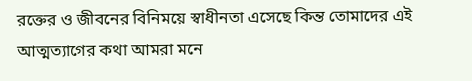রক্তের ও জীবনের বিনিময়ে স্বাধীনতা এসেছে কিন্ত তোমাদের এই আত্মত্যাগের কথা আমরা মনে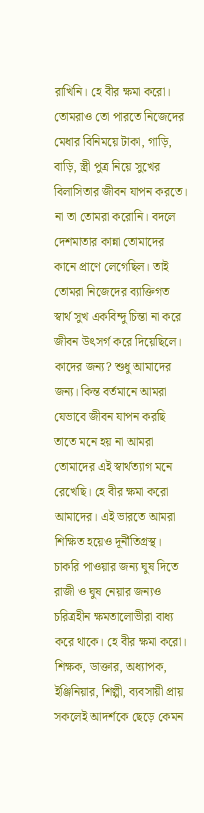রাখিনি। হে বীর ক্ষমা করো। তোমরাও তো পারতে নিজেদের মেধার বিনিময়ে টাকা, গাড়ি, বাড়ি, স্ত্রী পুত্র নিয়ে সুখের বিলাসিতার জীবন যাপন করতে। না তা তোমরা করোনি। বদলে দেশমাতার কান্না তোমাদের কানে প্রাণে লেগেছিল। তাই তোমরা নিজেদের ব্যাক্তিগত স্বার্থ সুখ একবিন্দু চিন্তা না করে জীবন উৎসর্গ করে দিয়েছিলে। কাদের জন্য? শুধু আমাদের জন্য। কিন্ত বর্তমানে আমরা যেভাবে জীবন যাপন করছি তাতে মনে হয় না আমরা তোমাদের এই স্বার্থত্যাগ মনে রেখেছি। হে বীর ক্ষমা করো আমাদের। এই ভারতে আমরা শিক্ষিত হয়েও দূর্নীতিগ্রস্থ। চাকরি পাওয়ার জন্য ঘুষ দিতে রাজী ও ঘুষ নেয়ার জন্যও চরিত্রহীন ক্ষমতালোভীরা বাধ্য করে থাকে। হে বীর ক্ষমা করো। শিক্ষক, ডাক্তার, অধ্যাপক, ইঞ্জিনিয়ার, শিল্পী, ব্যবসায়ী প্রায় সকলেই আদর্শকে ছেড়ে কেমন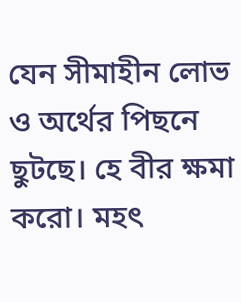যেন সীমাহীন লোভ ও অর্থের পিছনে ছুটছে। হে বীর ক্ষমা করো। মহৎ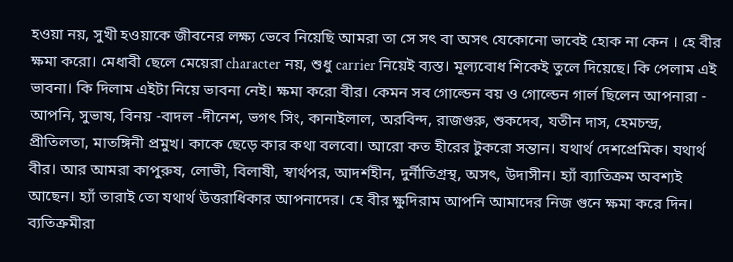হওয়া নয়, সুখী হওয়াকে জীবনের লক্ষ্য ভেবে নিয়েছি আমরা তা সে সৎ বা অসৎ যেকোনো ভাবেই হোক না কেন । হে বীর ক্ষমা করো। মেধাবী ছেলে মেয়েরা character নয়, শুধু carrier নিয়েই ব্যস্ত। মূল্যবোধ শিকেই তুলে দিয়েছে। কি পেলাম এই ভাবনা। কি দিলাম এইটা নিয়ে ভাবনা নেই। ক্ষমা করো বীর। কেমন সব গোল্ডেন বয় ও গোল্ডেন গার্ল ছিলেন আপনারা - আপনি, সুভাষ, বিনয় -বাদল -দীনেশ, ভগৎ সিং, কানাইলাল, অরবিন্দ, রাজগুরু, শুকদেব, যতীন দাস, হেমচন্দ্র, প্রীতিলতা, মাতঙ্গিনী প্রমুখ। কাকে ছেড়ে কার কথা বলবো। আরো কত হীরের টুকরো সন্তান। যথার্থ দেশপ্রেমিক। যথার্থ বীর। আর আমরা কাপুরুষ, লোভী, বিলাষী, স্বার্থপর, আদর্শহীন, দুর্নীতিগ্রস্থ, অসৎ, উদাসীন। হ্যাঁ ব্যাতিক্রম অবশ্যই আছেন। হ্যাঁ তারাই তো যথার্থ উত্তরাধিকার আপনাদের। হে বীর ক্ষুদিরাম আপনি আমাদের নিজ গুনে ক্ষমা করে দিন। ব্যতিক্রমীরা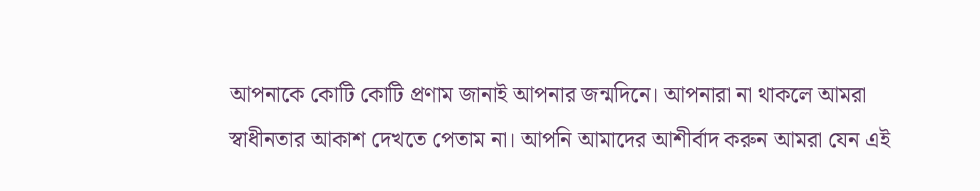আপনাকে কোটি কোটি প্রণাম জানাই আপনার জন্মদিনে। আপনারা না থাকলে আমরা স্বাধীনতার আকাশ দেখতে পেতাম না। আপনি আমাদের আশীর্বাদ করুন আমরা যেন এই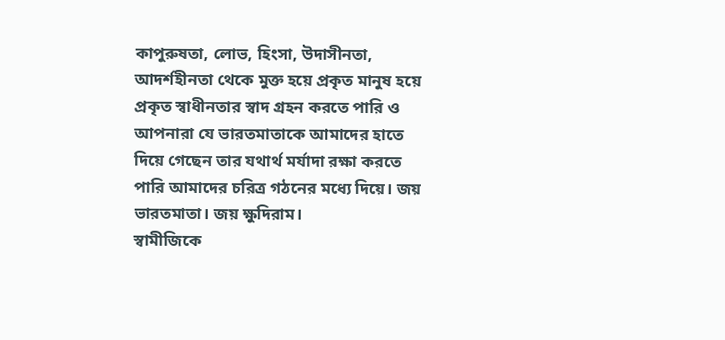কাপুরুষতা, লোভ, হিংসা, উদাসীনতা, আদর্শহীনতা থেকে মুক্ত হয়ে প্রকৃত মানুষ হয়ে প্রকৃত স্বাধীনতার স্বাদ গ্রহন করতে পারি ও আপনারা যে ভারতমাতাকে আমাদের হাতে দিয়ে গেছেন তার যথার্থ মর্যাদা রক্ষা করতে পারি আমাদের চরিত্র গঠনের মধ্যে দিয়ে। জয় ভারতমাতা। জয় ক্ষুদিরাম।
স্বামীজিকে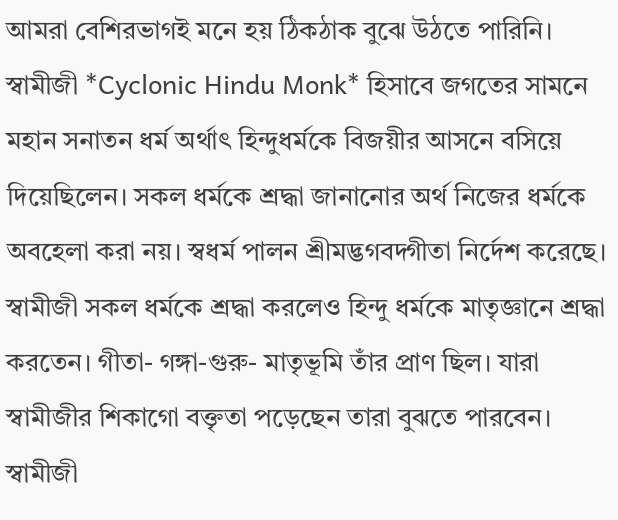আমরা বেশিরভাগই মনে হয় ঠিকঠাক বুঝে উঠতে পারিনি। স্বামীজী *Cyclonic Hindu Monk* হিসাবে জগতের সামনে মহান সনাতন ধর্ম অর্থাৎ হিন্দুধর্মকে বিজয়ীর আসনে বসিয়ে দিয়েছিলেন। সকল ধর্মকে শ্রদ্ধা জানানোর অর্থ নিজের ধর্মকে অবহেলা করা নয়। স্বধর্ম পালন শ্রীমদ্ভগবদ্গীতা নির্দেশ করেছে। স্বামীজী সকল ধর্মকে শ্রদ্ধা করলেও হিন্দু ধর্মকে মাতৃজ্ঞানে শ্রদ্ধা করতেন। গীতা- গঙ্গা-গুরু- মাতৃভূমি তাঁর প্রাণ ছিল। যারা স্বামীজীর শিকাগো বক্তৃতা পড়েছেন তারা বুঝতে পারবেন। স্বামীজী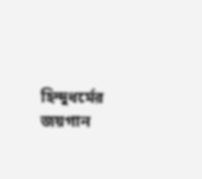হিন্দুধর্মের জয়গান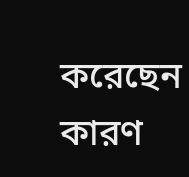করেছেন কারণ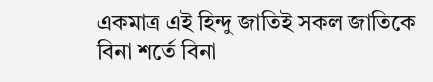একমাত্র এই হিন্দু জাতিই সকল জাতিকে বিনা শর্তে বিনা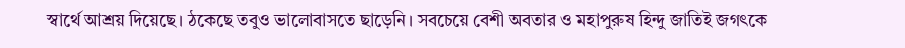স্বার্থে আশ্রয় দিয়েছে। ঠকেছে তবুও ভালোবাসতে ছাড়েনি। সবচেয়ে বেশী অবতার ও মহাপুরুষ হিন্দু জাতিই জগৎকে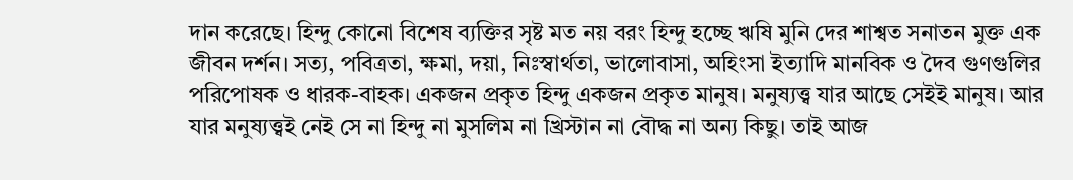দান করেছে। হিন্দু কোনো বিশেষ ব্যক্তির সৃষ্ট মত নয় বরং হিন্দু হচ্ছে ঋষি মুনি দের শাশ্বত সনাতন মুক্ত এক জীবন দর্শন। সত্য, পবিত্রতা, ক্ষমা, দয়া, নিঃস্বার্থতা, ভালোবাসা, অহিংসা ইত্যাদি মানবিক ও দৈব গুণগুলির পরিপোষক ও ধারক-বাহক। একজন প্রকৃত হিন্দু একজন প্রকৃত মানুষ। মনুষ্যত্ত্ব যার আছে সেইই মানুষ। আর যার মনুষ্যত্ত্বই নেই সে না হিন্দু না মুসলিম না খ্রিস্টান না বৌদ্ধ না অন্য কিছু। তাই আজ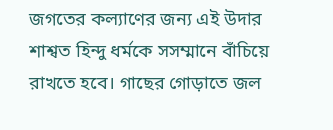জগতের কল্যাণের জন্য এই উদার শাশ্বত হিন্দু ধর্মকে সসম্মানে বাঁচিয়ে রাখতে হবে। গাছের গোড়াতে জল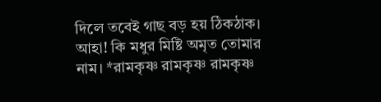দিলে তবেই গাছ বড় হয় ঠিকঠাক।
আহা! কি মধুর মিষ্টি অমৃত তোমার নাম। *রামকৃষ্ণ রামকৃষ্ণ রামকৃষ্ণ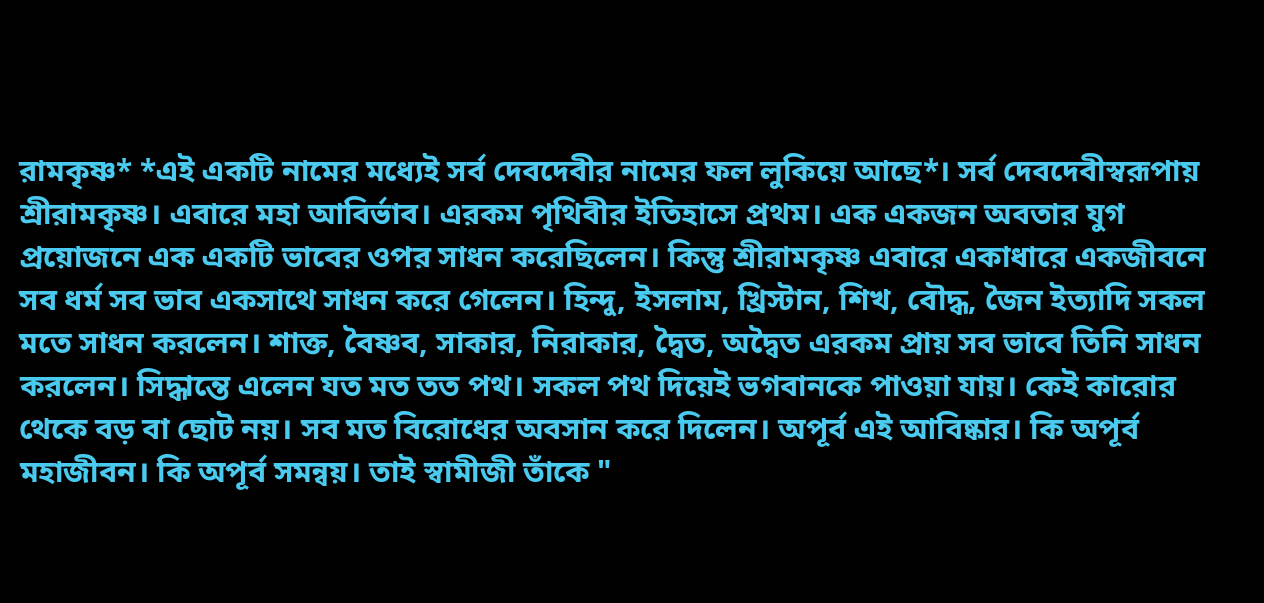রামকৃষ্ণ* *এই একটি নামের মধ্যেই সর্ব দেবদেবীর নামের ফল লুকিয়ে আছে*। সর্ব দেবদেবীস্বরূপায় শ্রীরামকৃষ্ণ। এবারে মহা আবির্ভাব। এরকম পৃথিবীর ইতিহাসে প্রথম। এক একজন অবতার যুগ প্রয়োজনে এক একটি ভাবের ওপর সাধন করেছিলেন। কিন্তু শ্রীরামকৃষ্ণ এবারে একাধারে একজীবনে সব ধর্ম সব ভাব একসাথে সাধন করে গেলেন। হিন্দু, ইসলাম, খ্রিস্টান, শিখ, বৌদ্ধ, জৈন ইত্যাদি সকল মতে সাধন করলেন। শাক্ত, বৈষ্ণব, সাকার, নিরাকার, দ্বৈত, অদ্বৈত এরকম প্রায় সব ভাবে তিনি সাধন করলেন। সিদ্ধান্তে এলেন যত মত তত পথ। সকল পথ দিয়েই ভগবানকে পাওয়া যায়। কেই কারোর থেকে বড় বা ছোট নয়। সব মত বিরোধের অবসান করে দিলেন। অপূর্ব এই আবিষ্কার। কি অপূর্ব মহাজীবন। কি অপূর্ব সমন্বয়। তাই স্বামীজী তাঁকে "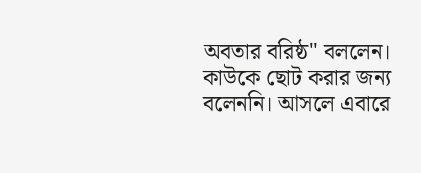অবতার বরিষ্ঠ" বললেন। কাউকে ছোট করার জন্য বলেননি। আসলে এবারে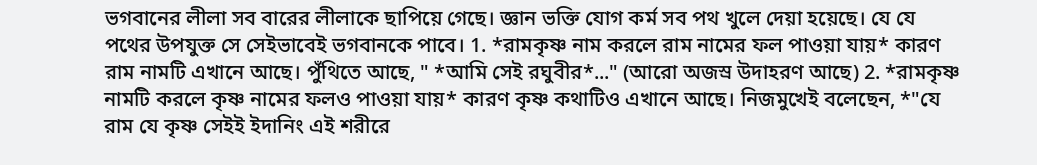ভগবানের লীলা সব বারের লীলাকে ছাপিয়ে গেছে। জ্ঞান ভক্তি যোগ কর্ম সব পথ খুলে দেয়া হয়েছে। যে যে পথের উপযুক্ত সে সেইভাবেই ভগবানকে পাবে। 1. *রামকৃষ্ণ নাম করলে রাম নামের ফল পাওয়া যায়* কারণ রাম নামটি এখানে আছে। পুঁথিতে আছে, " *আমি সেই রঘুবীর*..." (আরো অজস্র উদাহরণ আছে) 2. *রামকৃষ্ণ নামটি করলে কৃষ্ণ নামের ফলও পাওয়া যায়* কারণ কৃষ্ণ কথাটিও এখানে আছে। নিজমুখেই বলেছেন, *"যে রাম যে কৃষ্ণ সেইই ইদানিং এই শরীরে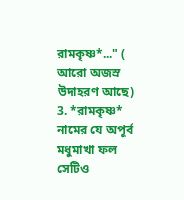রামকৃষ্ণ*..." ( আরো অজস্র উদাহরণ আছে) 3. *রামকৃষ্ণ* নামের যে অপূর্ব মধুমাখা ফল সেটিও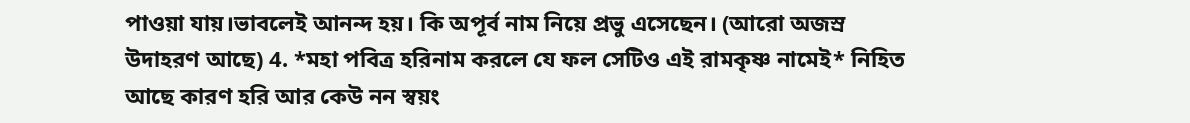পাওয়া যায়।ভাবলেই আনন্দ হয়। কি অপূর্ব নাম নিয়ে প্রভু এসেছেন। (আরো অজস্র উদাহরণ আছে) 4. *মহা পবিত্র হরিনাম করলে যে ফল সেটিও এই রামকৃষ্ণ নামেই* নিহিত আছে কারণ হরি আর কেউ নন স্বয়ং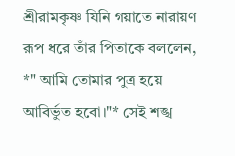শ্রীরামকৃষ্ণ যিনি গয়াতে নারায়ণ রূপ ধরে তাঁর পিতাকে বললেন, *" আমি তোমার পুত্র হয়ে আবির্ভুত হবো।"* সেই শঙ্খ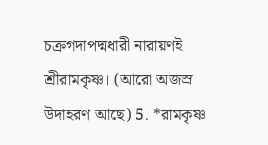চক্রগদাপদ্মধারী নারায়ণই শ্রীরামকৃষ্ণ। (আরো অজস্র উদাহরণ আছে) 5. *রামকৃষ্ণ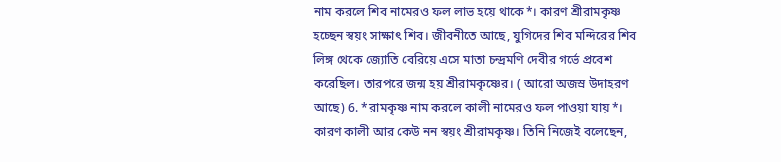নাম করলে শিব নামেরও ফল লাভ হয়ে থাকে*। কারণ শ্রীরামকৃষ্ণ হচ্ছেন স্বয়ং সাক্ষাৎ শিব। জীবনীতে আছে, যুগিদের শিব মন্দিরের শিব লিঙ্গ থেকে জ্যোতি বেরিয়ে এসে মাতা চন্দ্রমণি দেবীর গর্ভে প্রবেশ করেছিল। তারপরে জন্ম হয় শ্রীরামকৃষ্ণের। ( আরো অজস্র উদাহরণ আছে) 6. *রামকৃষ্ণ নাম করলে কালী নামেরও ফল পাওয়া যায়*। কারণ কালী আর কেউ নন স্বয়ং শ্রীরামকৃষ্ণ। তিনি নিজেই বলেছেন,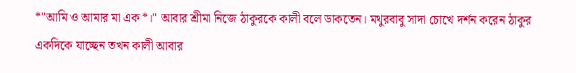*"আমি ও আমার মা এক*।" আবার শ্রীমা নিজে ঠাকুরকে কালী বলে ডাকতেন। মথুরবাবু সাদা চোখে দর্শন করেন ঠাকুর একদিকে যাচ্ছেন তখন কালী আবার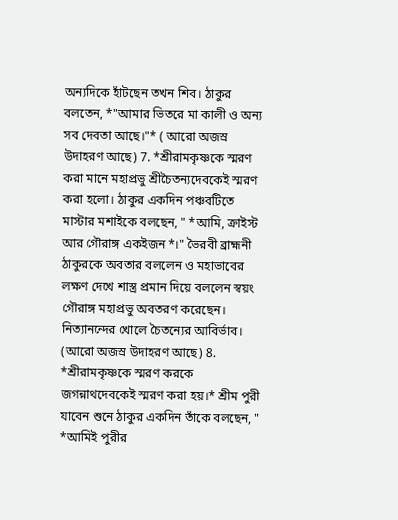অন্যদিকে হাঁটছেন তখন শিব। ঠাকুর বলতেন, *"আমার ভিতরে মা কালী ও অন্য সব দেবতা আছে।"* ( আরো অজস্র উদাহরণ আছে) 7. *শ্রীরামকৃষ্ণকে স্মরণ করা মানে মহাপ্রভু শ্রীচৈতন্যদেবকেই স্মরণ করা হলো। ঠাকুর একদিন পঞ্চবটিতে মাস্টার মশাইকে বলছেন, " *আমি, ক্রাইস্ট আর গৌরাঙ্গ একইজন*।" ভৈরবী ব্রাহ্মনী ঠাকুরকে অবতার বললেন ও মহাভাবের লক্ষণ দেখে শাস্ত্র প্রমান দিয়ে বললেন স্বয়ং গৌরাঙ্গ মহাপ্রভু অবতরণ করেছেন। নিত্যানন্দের খোলে চৈতন্যের আবির্ভাব। (আরো অজস্র উদাহরণ আছে) 8. *শ্রীরামকৃষ্ণকে স্মরণ করকে জগন্নাথদেবকেই স্মরণ করা হয়।* শ্রীম পুরী যাবেন শুনে ঠাকুর একদিন তাঁকে বলছেন, " *আমিই পুরীর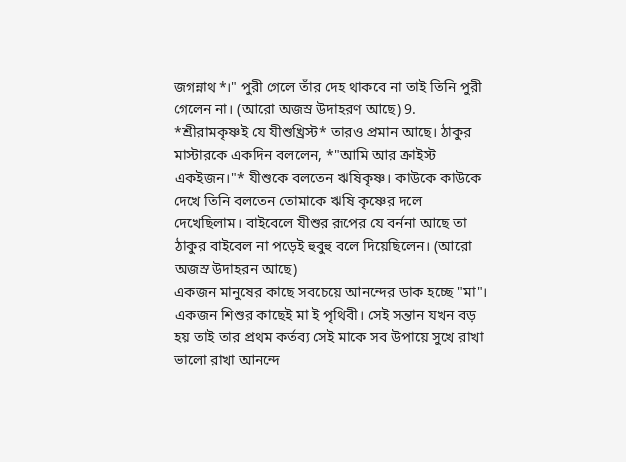জগন্নাথ*।" পুরী গেলে তাঁর দেহ থাকবে না তাই তিনি পুরী গেলেন না। (আরো অজস্র উদাহরণ আছে) 9. *শ্রীরামকৃষ্ণই যে যীশুখ্রিস্ট* তারও প্রমান আছে। ঠাকুর মাস্টারকে একদিন বললেন, *"আমি আর ক্রাইস্ট একইজন।"* যীশুকে বলতেন ঋষিকৃষ্ণ। কাউকে কাউকে দেখে তিনি বলতেন তোমাকে ঋষি কৃষ্ণের দলে দেখেছিলাম। বাইবেলে যীশুর রূপের যে বর্ননা আছে তা ঠাকুর বাইবেল না পড়েই হুবুহু বলে দিয়েছিলেন। (আরো অজস্র উদাহরন আছে)
একজন মানুষের কাছে সবচেয়ে আনন্দের ডাক হচ্ছে "মা"। একজন শিশুর কাছেই মা ই পৃথিবী। সেই সন্তান যখন বড় হয় তাই তার প্রথম কর্তব্য সেই মাকে সব উপায়ে সুখে রাখা ভালো রাখা আনন্দে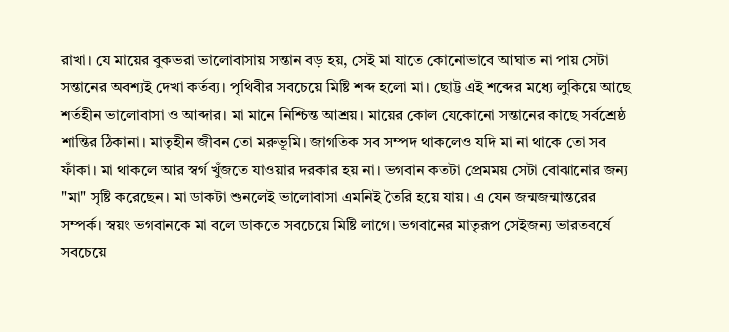রাখা। যে মায়ের বুকভরা ভালোবাসায় সন্তান বড় হয়, সেই মা যাতে কোনোভাবে আঘাত না পায় সেটা সন্তানের অবশ্যই দেখা কর্তব্য। পৃথিবীর সবচেয়ে মিষ্টি শব্দ হলো মা। ছোট্ট এই শব্দের মধ্যে লুকিয়ে আছে শর্তহীন ভালোবাসা ও আব্দার। মা মানে নিশ্চিন্ত আশ্রয়। মায়ের কোল যেকোনো সন্তানের কাছে সর্বশ্রেষ্ঠ শান্তির ঠিকানা। মাতৃহীন জীবন তো মরুভূমি। জাগতিক সব সম্পদ থাকলেও যদি মা না থাকে তো সব ফাঁকা। মা থাকলে আর স্বর্গ খুঁজতে যাওয়ার দরকার হয় না। ভগবান কতটা প্রেমময় সেটা বোঝানোর জন্য "মা" সৃষ্টি করেছেন। মা ডাকটা শুনলেই ভালোবাসা এমনিই তৈরি হয়ে যায়। এ যেন জন্মজন্মান্তরের সম্পর্ক। স্বয়ং ভগবানকে মা বলে ডাকতে সবচেয়ে মিষ্টি লাগে। ভগবানের মাতৃরূপ সেইজন্য ভারতবর্ষে সবচেয়ে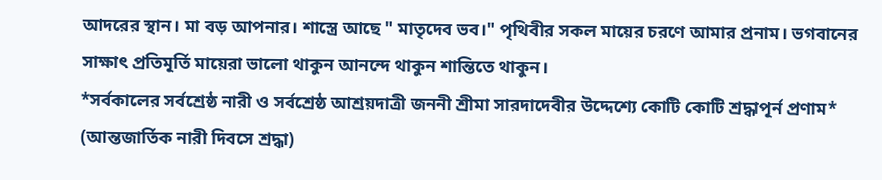আদরের স্থান। মা বড় আপনার। শাস্ত্রে আছে " মাতৃদেব ভব।" পৃথিবীর সকল মায়ের চরণে আমার প্রনাম। ভগবানের সাক্ষাৎ প্রতিমূর্তি মায়েরা ভালো থাকুন আনন্দে থাকুন শান্তিতে থাকুন।
*সর্বকালের সর্বশ্রেষ্ঠ নারী ও সর্বশ্রেষ্ঠ আশ্রয়দাত্রী জননী শ্রীমা সারদাদেবীর উদ্দেশ্যে কোটি কোটি শ্রদ্ধাপূর্ন প্রণাম*
(আন্তজার্তিক নারী দিবসে শ্রদ্ধা)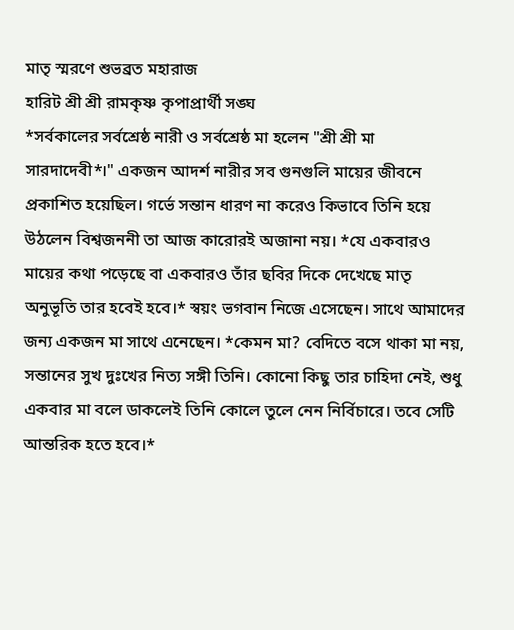মাতৃ স্মরণে শুভব্রত মহারাজ
হারিট শ্রী শ্রী রামকৃষ্ণ কৃপাপ্রার্থী সঙ্ঘ
*সর্বকালের সর্বশ্রেষ্ঠ নারী ও সর্বশ্রেষ্ঠ মা হলেন "শ্রী শ্রী মা সারদাদেবী*।" একজন আদৰ্শ নারীর সব গুনগুলি মায়ের জীবনে প্রকাশিত হয়েছিল। গর্ভে সন্তান ধারণ না করেও কিভাবে তিনি হয়ে উঠলেন বিশ্বজননী তা আজ কারোরই অজানা নয়। *যে একবারও মায়ের কথা পড়েছে বা একবারও তাঁর ছবির দিকে দেখেছে মাতৃ অনুভূতি তার হবেই হবে।* স্বয়ং ভগবান নিজে এসেছেন। সাথে আমাদের জন্য একজন মা সাথে এনেছেন। *কেমন মা? বেদিতে বসে থাকা মা নয়, সন্তানের সুখ দুঃখের নিত্য সঙ্গী তিনি। কোনো কিছু তার চাহিদা নেই, শুধু একবার মা বলে ডাকলেই তিনি কোলে তুলে নেন নির্বিচারে। তবে সেটি আন্তরিক হতে হবে।*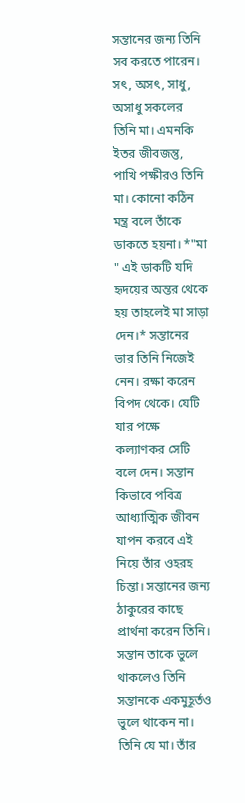সন্তানের জন্য তিনি সব করতে পারেন। সৎ, অসৎ, সাধু, অসাধু সকলের তিনি মা। এমনকি ইতর জীবজন্তু, পাখি পক্ষীরও তিনি মা। কোনো কঠিন মন্ত্র বলে তাঁকে ডাকতে হয়না। *"মা " এই ডাকটি যদি হৃদয়ের অন্তর থেকে হয় তাহলেই মা সাড়া দেন।* সন্তানের ভার তিনি নিজেই নেন। রক্ষা করেন বিপদ থেকে। যেটি যার পক্ষে কল্যাণকর সেটি বলে দেন। সন্তান কিভাবে পবিত্র আধ্যাত্মিক জীবন যাপন করবে এই নিয়ে তাঁর ওহরহ চিন্তা। সন্তানের জন্য ঠাকুরের কাছে প্রার্থনা করেন তিনি। সন্তান তাকে ভুলে থাকলেও তিনি সন্তানকে একমুহূর্তও ভুলে থাকেন না। তিনি যে মা। তাঁর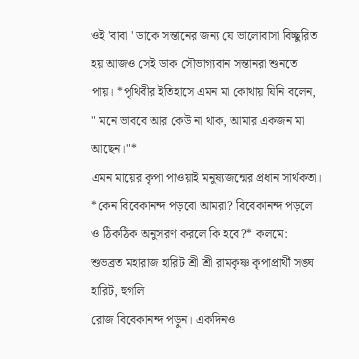ওই 'বাবা ' ডাকে সন্তানের জন্য যে ভালোবাসা বিচ্ছুরিত হয় আজও সেই ডাক সৌভাগ্যবান সন্তানরা শুনতে পায়। *পৃথিবীর ইতিহাসে এমন মা কোথায় যিনি বলেন, " মনে ভাববে আর কেউ না থাক, আমার একজন মা আছেন।"*
এমন মায়ের কৃপা পাওয়াই মনুষ্যজন্মের প্রধান সার্থকতা।
*কেন বিবেকানন্দ পড়বো আমরা? বিবেকানন্দ পড়লে ও ঠিকঠিক অনুসরণ করলে কি হবে?* কলমে: শুভব্রত মহারাজ হারিট শ্রী শ্রী রামকৃষ্ণ কৃপাপ্রার্থী সঙ্ঘ হারিট, হুগলি
রোজ বিবেকানন্দ পড়ুন। একদিনও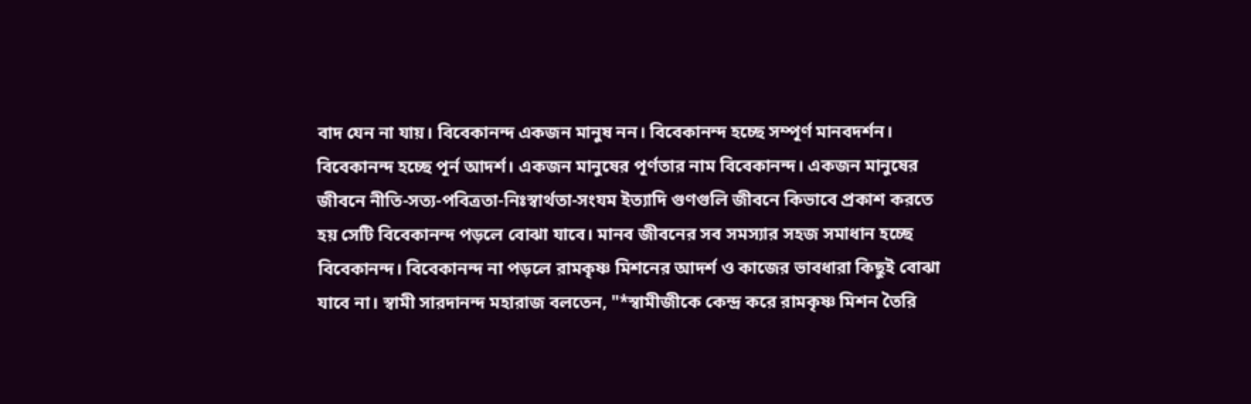বাদ যেন না যায়। বিবেকানন্দ একজন মানুষ নন। বিবেকানন্দ হচ্ছে সম্পূর্ণ মানবদর্শন। বিবেকানন্দ হচ্ছে পূর্ন আদর্শ। একজন মানুষের পূর্ণতার নাম বিবেকানন্দ। একজন মানুষের জীবনে নীতি-সত্য-পবিত্রতা-নিঃস্বার্থতা-সংযম ইত্যাদি গুণগুলি জীবনে কিভাবে প্রকাশ করতে হয় সেটি বিবেকানন্দ পড়লে বোঝা যাবে। মানব জীবনের সব সমস্যার সহজ সমাধান হচ্ছে বিবেকানন্দ। বিবেকানন্দ না পড়লে রামকৃষ্ণ মিশনের আদর্শ ও কাজের ভাবধারা কিছুই বোঝা যাবে না। স্বামী সারদানন্দ মহারাজ বলতেন, "*স্বামীজীকে কেন্দ্র করে রামকৃষ্ণ মিশন তৈরি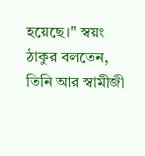হয়েছে।" স্বয়ং ঠাকুর বলতেন, তিনি আর স্বামীজী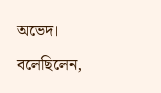অভেদ। বলেছিলেন,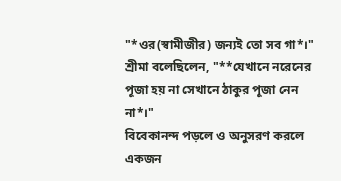"*ওর(স্বামীজীর) জন্যই তো সব গা*।" শ্রীমা বলেছিলেন, "**যেখানে নরেনের পূজা হয় না সেখানে ঠাকুর পূজা নেন না*।"
বিবেকানন্দ পড়লে ও অনুসরণ করলে একজন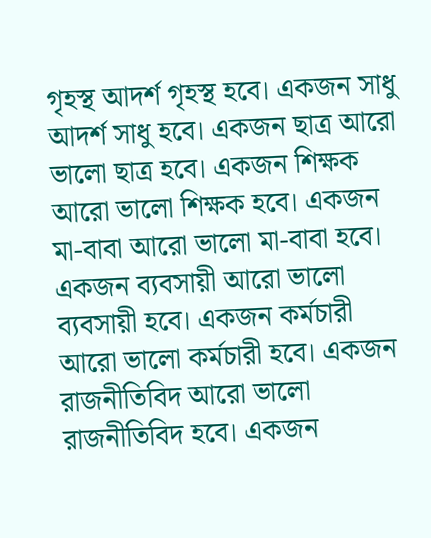গৃহস্থ আদর্শ গৃহস্থ হবে। একজন সাধু আদর্শ সাধু হবে। একজন ছাত্র আরো ভালো ছাত্র হবে। একজন শিক্ষক আরো ভালো শিক্ষক হবে। একজন মা-বাবা আরো ভালো মা-বাবা হবে। একজন ব্যবসায়ী আরো ভালো ব্যবসায়ী হবে। একজন কর্মচারী আরো ভালো কর্মচারী হবে। একজন রাজনীতিবিদ আরো ভালো রাজনীতিবিদ হবে। একজন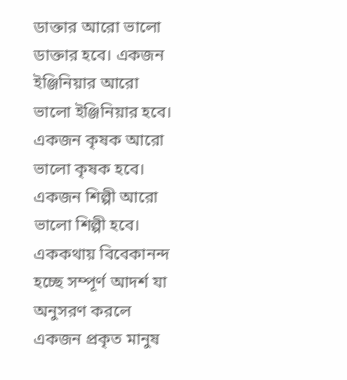ডাক্তার আরো ভালো ডাক্তার হবে। একজন ইঞ্জিনিয়ার আরো ভালো ইঞ্জিনিয়ার হবে। একজন কৃষক আরো ভালো কৃষক হবে। একজন শিল্পী আরো ভালো শিল্পী হবে। এককথায় বিবেকানন্দ হচ্ছে সম্পূর্ণ আদর্শ যা অনুসরণ করলে একজন প্রকৃত মানুষ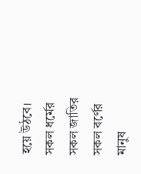হয়ে উঠবে। সকল ধর্মের সকল জাতির সকল বর্ণের মানুষ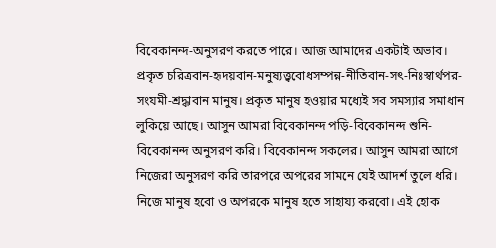বিবেকানন্দ-অনুসরণ করতে পারে। আজ আমাদের একটাই অভাব। প্রকৃত চরিত্রবান-হৃদয়বান-মনুষ্যত্ত্ববোধসম্পন্ন-নীতিবান-সৎ-নিঃস্বার্থপর-সংযমী-শ্রদ্ধাবান মানুষ। প্রকৃত মানুষ হওয়ার মধ্যেই সব সমস্যার সমাধান লুকিয়ে আছে। আসুন আমরা বিবেকানন্দ পড়ি-বিবেকানন্দ শুনি-বিবেকানন্দ অনুসরণ করি। বিবেকানন্দ সকলের। আসুন আমরা আগে নিজেরা অনুসরণ করি তারপরে অপরের সামনে যেই আদর্শ তুলে ধরি। নিজে মানুষ হবো ও অপরকে মানুষ হতে সাহায্য করবো। এই হোক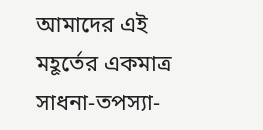আমাদের এই মহূর্তের একমাত্র সাধনা-তপস্যা-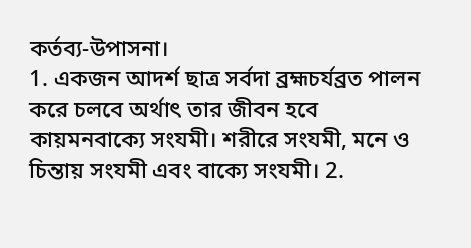কর্তব্য-উপাসনা।
1. একজন আদর্শ ছাত্র সর্বদা ব্রহ্মচর্যব্রত পালন করে চলবে অর্থাৎ তার জীবন হবে কায়মনবাক্যে সংযমী। শরীরে সংযমী, মনে ও চিন্তায় সংযমী এবং বাক্যে সংযমী। 2.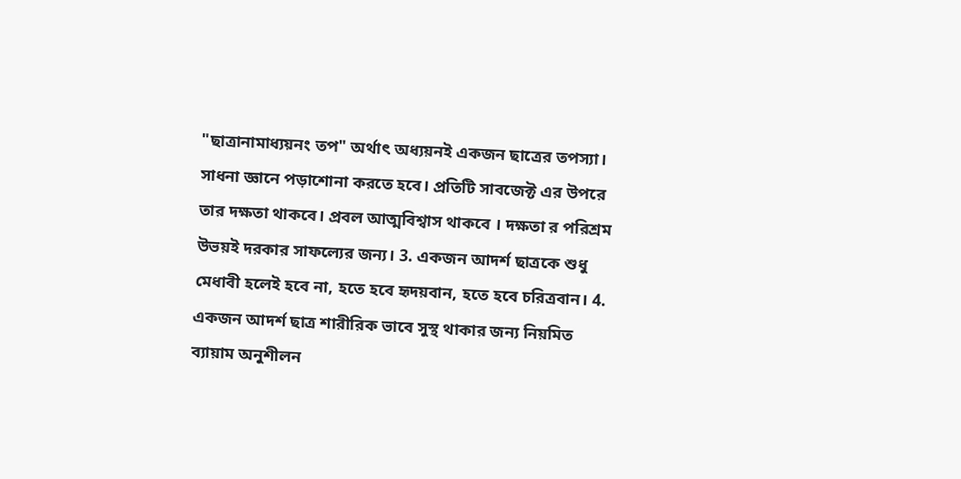"ছাত্রানামাধ্যয়নং তপ" অর্থাৎ অধ্যয়নই একজন ছাত্রের তপস্যা। সাধনা জ্ঞানে পড়াশোনা করতে হবে। প্রতিটি সাবজেক্ট এর উপরে তার দক্ষতা থাকবে। প্রবল আত্মবিশ্বাস থাকবে । দক্ষতা র পরিশ্রম উভয়ই দরকার সাফল্যের জন্য। 3. একজন আদর্শ ছাত্রকে শুধু মেধাবী হলেই হবে না, হতে হবে হৃদয়বান, হতে হবে চরিত্রবান। 4. একজন আদর্শ ছাত্র শারীরিক ভাবে সুস্থ থাকার জন্য নিয়মিত ব্যায়াম অনুশীলন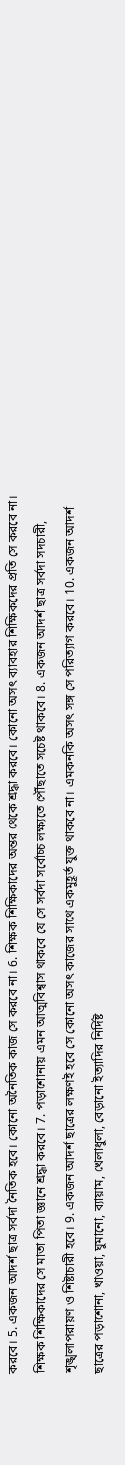করবে। 5. একজন আদর্শ ছাত্র সর্বদা নৈতিক হবে। কোনো অনৈতিক কাজ সে করবে না। 6. শিক্ষক শিক্ষিকাদের অন্তর থেকে শ্রদ্ধা করবে। কোনো অসৎ ব্যাবহার শিক্ষিকদের প্রতি সে করবে না। শিক্ষক শিক্ষিকাদের সে মাতা পিতা জ্ঞানে শ্রদ্ধা করবে। 7. পড়াশোনায় এমন আত্মবিশ্বাস থাকবে যে সে সর্বদা সর্বোচ্চ লক্ষ্যতে পৌঁছাতে সচেষ্ট থাকবে। 8. একজন আদর্শ ছাত্র সর্বদা সদচারী, শৃঙ্খলাপরায়ণ ও শিষ্টাচারী হবে। 9. একজন আদর্শ ছাত্রের লক্ষণই হবে সে কোনো অসৎ কাজের সাথে একমুহূর্ত যুক্ত থাকবে না। এমকনকি অসৎ সঙ্গ সে পরিত্যাগ করবে। 10. একজন আদর্শ ছাত্রের পড়াশোনা, খাওয়া, ঘুমানো, ব্যায়াম, খেলাধুলা, বেড়ানো ইত্যাদির নির্দিষ্ট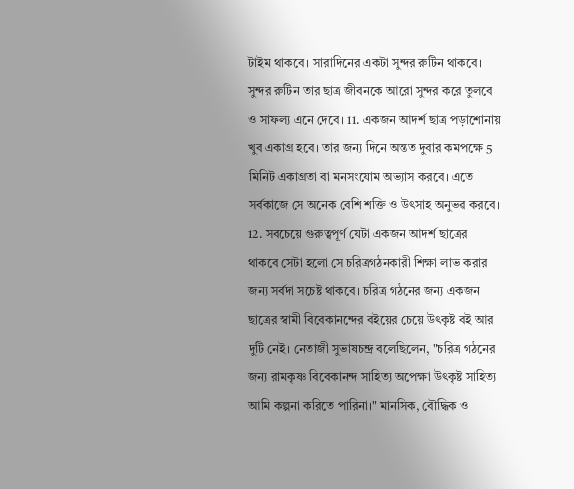টাইম থাকবে। সারাদিনের একটা সুন্দর রুটিন থাকবে। সুন্দর রুটিন তার ছাত্র জীবনকে আরো সুন্দর করে তুলবে ও সাফল্য এনে দেবে। 11. একজন আদর্শ ছাত্র পড়াশোনায় খুব একাগ্র হবে। তার জন্য দিনে অন্তত দুবার কমপক্ষে 5 মিনিট একাগ্রতা বা মনসংযোম অভ্যাস করবে। এতে সর্বকাজে সে অনেক বেশি শক্তি ও উৎসাহ অনুভৱ করবে। 12. সবচেয়ে গুরুত্বপূর্ণ যেটা একজন আদর্শ ছাত্রের থাকবে সেটা হলো সে চরিত্রগঠনকারী শিক্ষা লাভ করার জন্য সর্বদা সচেষ্ট থাকবে। চরিত্র গঠনের জন্য একজন ছাত্রের স্বামী বিবেকানন্দের বইয়ের চেয়ে উৎকৃষ্ট বই আর দুটি নেই। নেতাজী সুভাষচন্দ্র বলেছিলেন, "চরিত্র গঠনের জন্য রামকৃষ্ণ বিবেকানন্দ সাহিত্য অপেক্ষা উৎকৃষ্ট সাহিত্য আমি কল্পনা করিতে পারিনা।" মানসিক, বৌদ্ধিক ও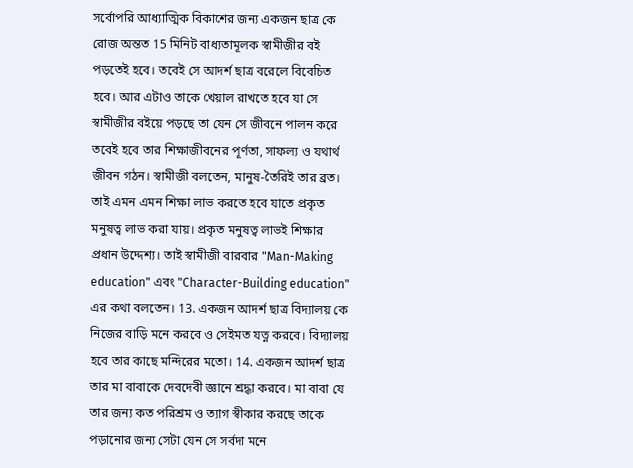সর্বোপরি আধ্যাত্মিক বিকাশের জন্য একজন ছাত্র কে রোজ অন্তত 15 মিনিট বাধ্যতামূলক স্বামীজীর বই পড়তেই হবে। তবেই সে আদর্শ ছাত্র বরেলে বিবেচিত হবে। আর এটাও তাকে খেয়াল রাখতে হবে যা সে স্বামীজীর বইয়ে পড়ছে তা যেন সে জীবনে পালন করে তবেই হবে তার শিক্ষাজীবনের পূর্ণতা, সাফল্য ও যথার্থ জীবন গঠন। স্বামীজী বলতেন, মানুষ-তৈরিই তার ব্রত। তাই এমন এমন শিক্ষা লাভ করতে হবে যাতে প্রকৃত মনুষত্ব লাভ করা যায়। প্রকৃত মনুষত্ব লাভই শিক্ষার প্রধান উদ্দেশ্য। তাই স্বামীজী বারবার "Man-Making education" এবং "Character-Building education" এর কথা বলতেন। 13. একজন আদর্শ ছাত্র বিদ্যালয় কে নিজের বাড়ি মনে করবে ও সেইমত যত্ন করবে। বিদ্যালয় হবে তার কাছে মন্দিরের মতো। 14. একজন আদর্শ ছাত্র তার মা বাবাকে দেবদেবী জ্ঞানে শ্রদ্ধা করবে। মা বাবা যে তার জন্য কত পরিশ্রম ও ত্যাগ স্বীকার করছে তাকে পড়ানোর জন্য সেটা যেন সে সর্বদা মনে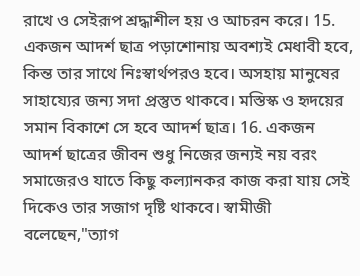রাখে ও সেইরূপ শ্রদ্ধাশীল হয় ও আচরন করে। 15. একজন আদর্শ ছাত্র পড়াশোনায় অবশ্যই মেধাবী হবে, কিন্ত তার সাথে নিঃস্বার্থপরও হবে। অসহায় মানুষের সাহায্যের জন্য সদা প্রস্তুত থাকবে। মস্তিস্ক ও হৃদয়ের সমান বিকাশে সে হবে আদর্শ ছাত্র। 16. একজন আদর্শ ছাত্রের জীবন শুধু নিজের জন্যই নয় বরং সমাজেরও যাতে কিছু কল্যানকর কাজ করা যায় সেই দিকেও তার সজাগ দৃষ্টি থাকবে। স্বামীজী বলেছেন,"ত্যাগ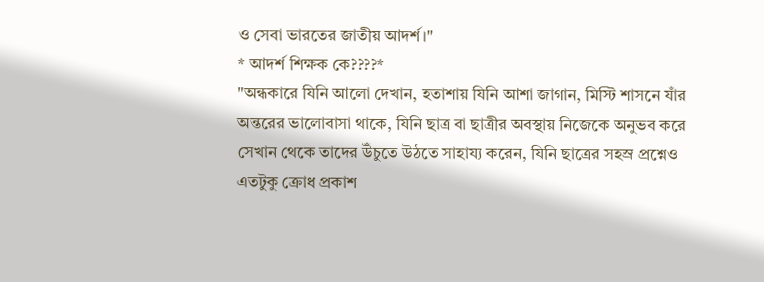ও সেবা ভারতের জাতীয় আদর্শ।"
* আদর্শ শিক্ষক কে????*
"অন্ধকারে যিনি আলো দেখান, হতাশায় যিনি আশা জাগান, মিস্টি শাসনে যাঁর অন্তরের ভালোবাসা থাকে, যিনি ছাত্র বা ছাত্রীর অবস্থায় নিজেকে অনুভব করে সেখান থেকে তাদের উঁচুতে উঠতে সাহায্য করেন, যিনি ছাত্রের সহস্র প্রশ্নেও এতটুকু ক্রোধ প্রকাশ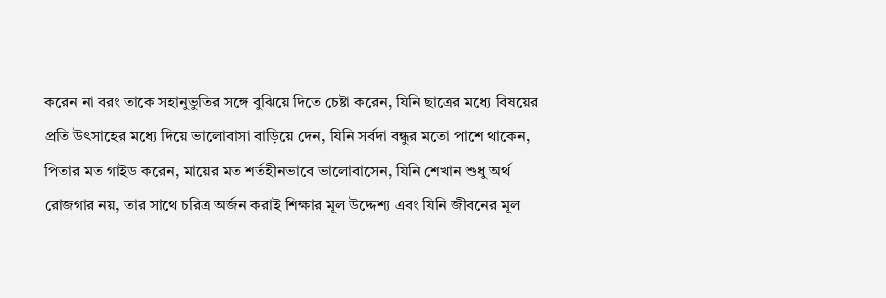করেন না বরং তাকে সহানুভুতির সঙ্গে বুঝিয়ে দিতে চেষ্টা করেন, যিনি ছাত্রের মধ্যে বিষয়ের প্রতি উৎসাহের মধ্যে দিয়ে ভালোবাসা বাড়িয়ে দেন, যিনি সর্বদা বন্ধুর মতো পাশে থাকেন, পিতার মত গাইড করেন, মায়ের মত শর্তহীনভাবে ভালোবাসেন, যিনি শেখান শুধু অর্থ রোজগার নয়, তার সাথে চরিত্র অর্জন করাই শিক্ষার মূল উদ্দেশ্য এবং যিনি জীবনের মূল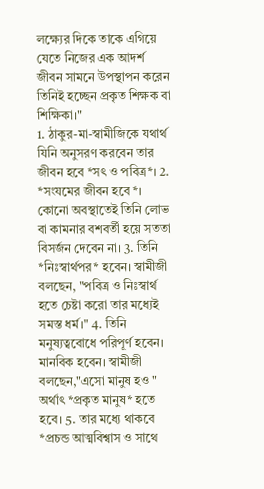লক্ষ্যের দিকে তাকে এগিয়ে যেতে নিজের এক আদর্শ জীবন সামনে উপস্থাপন করেন তিনিই হচ্ছেন প্রকৃত শিক্ষক বা শিক্ষিকা।"
1. ঠাকুর-মা-স্বামীজিকে যথার্থ যিনি অনুসরণ করবেন তার জীবন হবে *সৎ ও পবিত্র*। 2. *সংযমের জীবন হবে*। কোনো অবস্থাতেই তিনি লোভ বা কামনার বশবর্তী হয়ে সততা বিসর্জন দেবেন না। 3. তিনি *নিঃস্বার্থপর* হবেন। স্বামীজী বলছেন, "পবিত্র ও নিঃস্বার্থ হতে চেষ্টা করো তার মধ্যেই সমস্ত ধর্ম।" 4. তিনি মনুষ্যত্ববোধে পরিপূর্ণ হবেন। মানবিক হবেন। স্বামীজী বলছেন,"এসো মানুষ হও " অর্থাৎ *প্রকৃত মানুষ* হতে হবে। 5. তার মধ্যে থাকবে *প্রচন্ড আত্মবিশ্বাস ও সাথে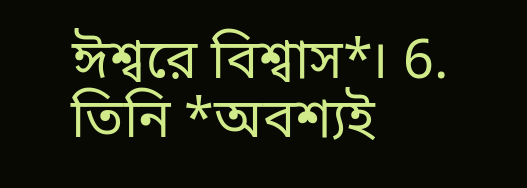ঈশ্বরে বিশ্বাস*। 6. তিনি *অবশ্যই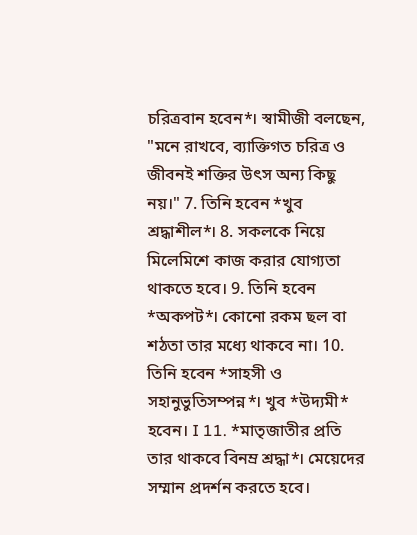চরিত্রবান হবেন*। স্বামীজী বলছেন, "মনে রাখবে, ব্যাক্তিগত চরিত্র ও জীবনই শক্তির উৎস অন্য কিছু নয়।" 7. তিনি হবেন *খুব শ্রদ্ধাশীল*। 8. সকলকে নিয়ে মিলেমিশে কাজ করার যোগ্যতা থাকতে হবে। 9. তিনি হবেন *অকপট*। কোনো রকম ছল বা শঠতা তার মধ্যে থাকবে না। 10. তিনি হবেন *সাহসী ও সহানুভুতিসম্পন্ন*। খুব *উদ্যমী* হবেন। I 11. *মাতৃজাতীর প্রতি তার থাকবে বিনম্র শ্রদ্ধা*। মেয়েদের সম্মান প্রদর্শন করতে হবে।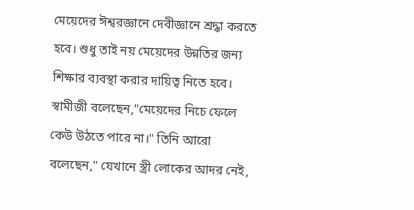মেয়েদের ঈশ্বরজ্ঞানে দেবীজ্ঞানে শ্রদ্ধা করতে হবে। শুধু তাই নয় মেয়েদের উন্নতির জন্য শিক্ষার ব্যবস্থা করার দায়িত্ব নিতে হবে। স্বামীজী বলেছেন,"মেয়েদের নিচে ফেলে কেউ উঠতে পারে না।" তিনি আরো বলেছেন," যেখানে স্ত্রী লোকের আদর নেই,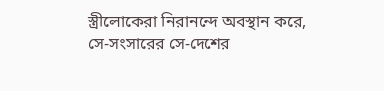স্ত্রীলোকেরা নিরানন্দে অবস্থান করে, সে-সংসারের সে-দেশের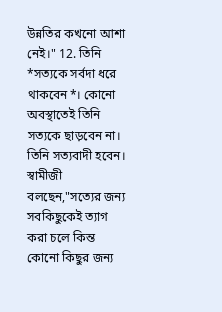উন্নতির কখনো আশা নেই।" 12. তিনি *সত্যকে সর্বদা ধরে থাকবেন*। কোনো অবস্থাতেই তিনি সত্যকে ছাড়বেন না। তিনি সত্যবাদী হবেন। স্বামীজী বলছেন,"সত্যের জন্য সবকিছুকেই ত্যাগ করা চলে কিন্ত কোনো কিছুর জন্য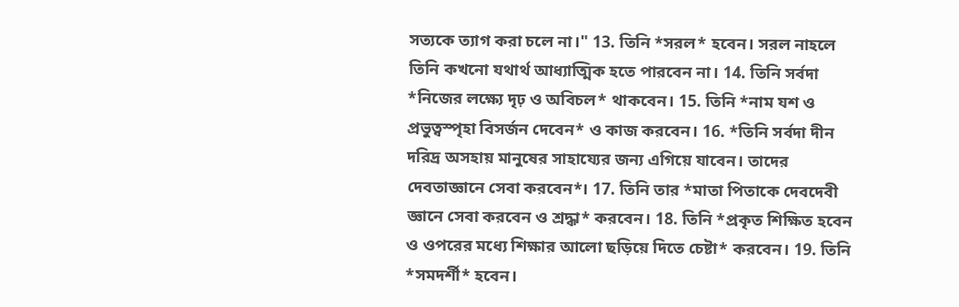সত্যকে ত্যাগ করা চলে না।" 13. তিনি *সরল* হবেন। সরল নাহলে তিনি কখনো যথার্থ আধ্যাত্মিক হতে পারবেন না। 14. তিনি সর্বদা *নিজের লক্ষ্যে দৃঢ় ও অবিচল* থাকবেন। 15. তিনি *নাম যশ ও প্রভুত্বস্পৃহা বিসর্জন দেবেন* ও কাজ করবেন। 16. *তিনি সর্বদা দীন দরিদ্র অসহায় মানুষের সাহায্যের জন্য এগিয়ে যাবেন। তাদের দেবতাজ্ঞানে সেবা করবেন*। 17. তিনি তার *মাতা পিতাকে দেবদেবী জ্ঞানে সেবা করবেন ও শ্রদ্ধা* করবেন। 18. তিনি *প্রকৃত শিক্ষিত হবেন ও ওপরের মধ্যে শিক্ষার আলো ছড়িয়ে দিতে চেষ্টা* করবেন। 19. তিনি *সমদর্শী* হবেন।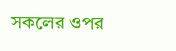সকলের ওপর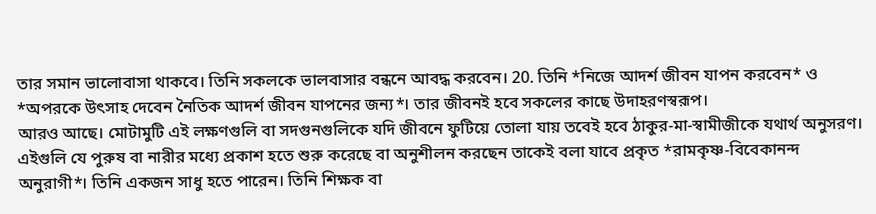তার সমান ভালোবাসা থাকবে। তিনি সকলকে ভালবাসার বন্ধনে আবদ্ধ করবেন। 20. তিনি *নিজে আদর্শ জীবন যাপন করবেন* ও *অপরকে উৎসাহ দেবেন নৈতিক আদর্শ জীবন যাপনের জন্য*। তার জীবনই হবে সকলের কাছে উদাহরণস্বরূপ।
আরও আছে। মোটামুটি এই লক্ষণগুলি বা সদগুনগুলিকে যদি জীবনে ফুটিয়ে তোলা যায় তবেই হবে ঠাকুর-মা-স্বামীজীকে যথার্থ অনুসরণ। এইগুলি যে পুরুষ বা নারীর মধ্যে প্রকাশ হতে শুরু করেছে বা অনুশীলন করছেন তাকেই বলা যাবে প্রকৃত *রামকৃষ্ণ-বিবেকানন্দ অনুরাগী*। তিনি একজন সাধু হতে পারেন। তিনি শিক্ষক বা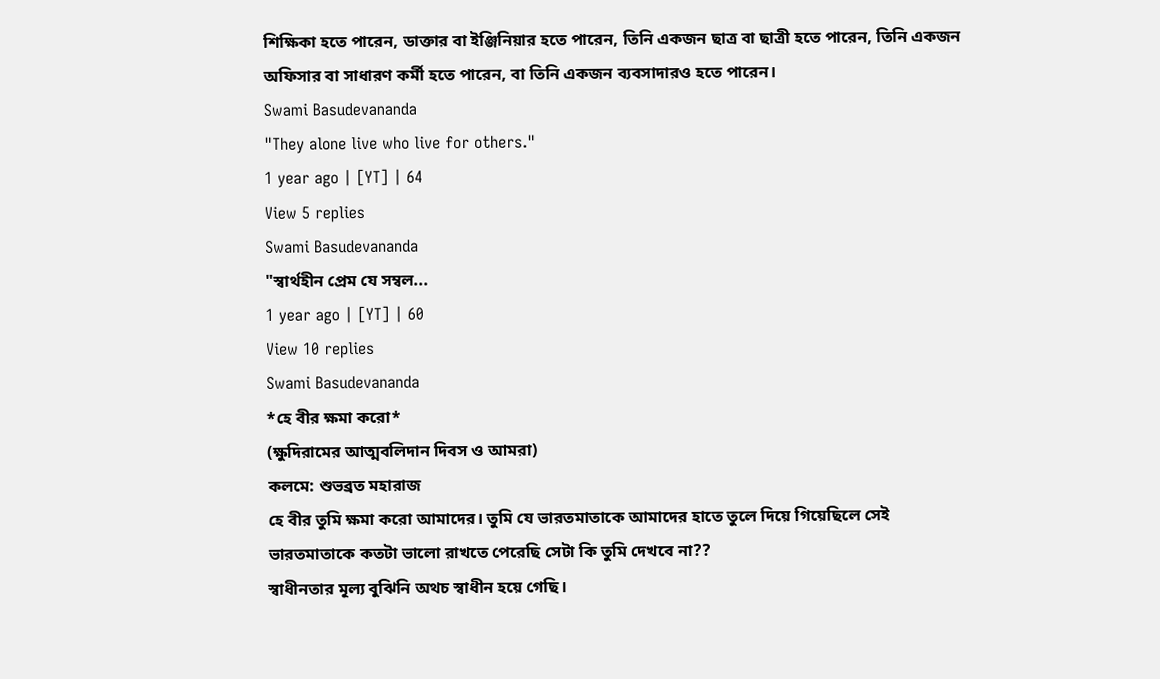শিক্ষিকা হতে পারেন, ডাক্তার বা ইঞ্জিনিয়ার হতে পারেন, তিনি একজন ছাত্র বা ছাত্রী হতে পারেন, তিনি একজন অফিসার বা সাধারণ কর্মী হতে পারেন, বা তিনি একজন ব্যবসাদারও হতে পারেন।
Swami Basudevananda
"They alone live who live for others."
1 year ago | [YT] | 64
View 5 replies
Swami Basudevananda
"স্বার্থহীন প্রেম যে সম্বল...
1 year ago | [YT] | 60
View 10 replies
Swami Basudevananda
*হে বীর ক্ষমা করো*
(ক্ষুদিরামের আত্মবলিদান দিবস ও আমরা)
কলমে: শুভব্রত মহারাজ
হে বীর তুমি ক্ষমা করো আমাদের। তুমি যে ভারতমাতাকে আমাদের হাতে তুলে দিয়ে গিয়েছিলে সেই ভারতমাতাকে কতটা ভালো রাখতে পেরেছি সেটা কি তুমি দেখবে না??
স্বাধীনতার মূল্য বুঝিনি অথচ স্বাধীন হয়ে গেছি।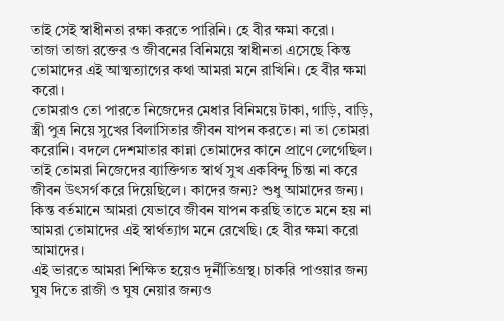তাই সেই স্বাধীনতা রক্ষা করতে পারিনি। হে বীর ক্ষমা করো।
তাজা তাজা রক্তের ও জীবনের বিনিময়ে স্বাধীনতা এসেছে কিন্ত তোমাদের এই আত্মত্যাগের কথা আমরা মনে রাখিনি। হে বীর ক্ষমা করো।
তোমরাও তো পারতে নিজেদের মেধার বিনিময়ে টাকা, গাড়ি, বাড়ি, স্ত্রী পুত্র নিয়ে সুখের বিলাসিতার জীবন যাপন করতে। না তা তোমরা করোনি। বদলে দেশমাতার কান্না তোমাদের কানে প্রাণে লেগেছিল। তাই তোমরা নিজেদের ব্যাক্তিগত স্বার্থ সুখ একবিন্দু চিন্তা না করে জীবন উৎসর্গ করে দিয়েছিলে। কাদের জন্য? শুধু আমাদের জন্য। কিন্ত বর্তমানে আমরা যেভাবে জীবন যাপন করছি তাতে মনে হয় না আমরা তোমাদের এই স্বার্থত্যাগ মনে রেখেছি। হে বীর ক্ষমা করো আমাদের।
এই ভারতে আমরা শিক্ষিত হয়েও দূর্নীতিগ্রস্থ। চাকরি পাওয়ার জন্য ঘুষ দিতে রাজী ও ঘুষ নেয়ার জন্যও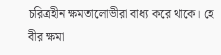চরিত্রহীন ক্ষমতালোভীরা বাধ্য করে থাকে। হে বীর ক্ষমা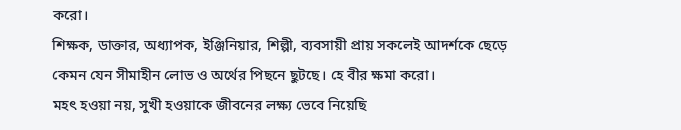করো।
শিক্ষক, ডাক্তার, অধ্যাপক, ইঞ্জিনিয়ার, শিল্পী, ব্যবসায়ী প্রায় সকলেই আদর্শকে ছেড়ে কেমন যেন সীমাহীন লোভ ও অর্থের পিছনে ছুটছে। হে বীর ক্ষমা করো।
মহৎ হওয়া নয়, সুখী হওয়াকে জীবনের লক্ষ্য ভেবে নিয়েছি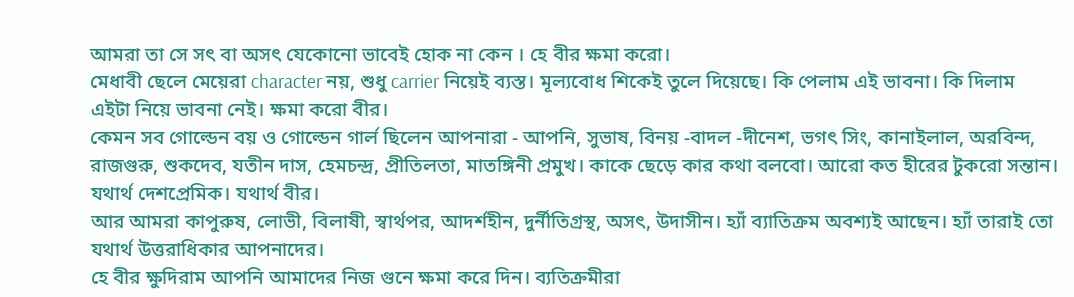আমরা তা সে সৎ বা অসৎ যেকোনো ভাবেই হোক না কেন । হে বীর ক্ষমা করো।
মেধাবী ছেলে মেয়েরা character নয়, শুধু carrier নিয়েই ব্যস্ত। মূল্যবোধ শিকেই তুলে দিয়েছে। কি পেলাম এই ভাবনা। কি দিলাম এইটা নিয়ে ভাবনা নেই। ক্ষমা করো বীর।
কেমন সব গোল্ডেন বয় ও গোল্ডেন গার্ল ছিলেন আপনারা - আপনি, সুভাষ, বিনয় -বাদল -দীনেশ, ভগৎ সিং, কানাইলাল, অরবিন্দ, রাজগুরু, শুকদেব, যতীন দাস, হেমচন্দ্র, প্রীতিলতা, মাতঙ্গিনী প্রমুখ। কাকে ছেড়ে কার কথা বলবো। আরো কত হীরের টুকরো সন্তান। যথার্থ দেশপ্রেমিক। যথার্থ বীর।
আর আমরা কাপুরুষ, লোভী, বিলাষী, স্বার্থপর, আদর্শহীন, দুর্নীতিগ্রস্থ, অসৎ, উদাসীন। হ্যাঁ ব্যাতিক্রম অবশ্যই আছেন। হ্যাঁ তারাই তো যথার্থ উত্তরাধিকার আপনাদের।
হে বীর ক্ষুদিরাম আপনি আমাদের নিজ গুনে ক্ষমা করে দিন। ব্যতিক্রমীরা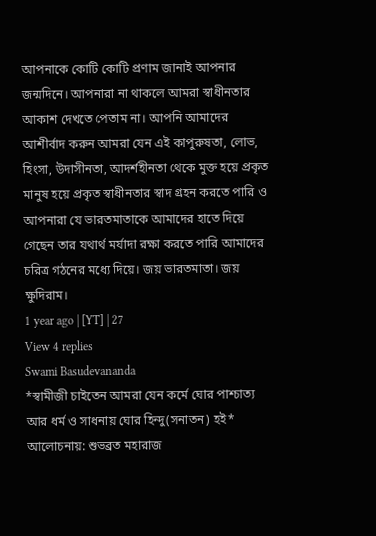আপনাকে কোটি কোটি প্রণাম জানাই আপনার জন্মদিনে। আপনারা না থাকলে আমরা স্বাধীনতার আকাশ দেখতে পেতাম না। আপনি আমাদের আশীর্বাদ করুন আমরা যেন এই কাপুরুষতা, লোভ, হিংসা, উদাসীনতা, আদর্শহীনতা থেকে মুক্ত হয়ে প্রকৃত মানুষ হয়ে প্রকৃত স্বাধীনতার স্বাদ গ্রহন করতে পারি ও আপনারা যে ভারতমাতাকে আমাদের হাতে দিয়ে গেছেন তার যথার্থ মর্যাদা রক্ষা করতে পারি আমাদের চরিত্র গঠনের মধ্যে দিয়ে। জয় ভারতমাতা। জয় ক্ষুদিরাম।
1 year ago | [YT] | 27
View 4 replies
Swami Basudevananda
*স্বামীজী চাইতেন আমরা যেন কর্মে ঘোর পাশ্চাত্য আর ধর্ম ও সাধনায় ঘোর হিন্দু(সনাতন) হই*
আলোচনায়: শুভব্রত মহারাজ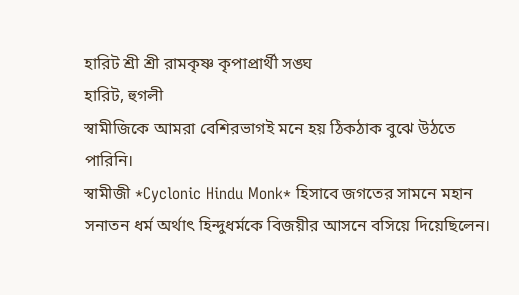হারিট শ্রী শ্রী রামকৃষ্ণ কৃপাপ্রার্থী সঙ্ঘ
হারিট, হুগলী
স্বামীজিকে আমরা বেশিরভাগই মনে হয় ঠিকঠাক বুঝে উঠতে পারিনি।
স্বামীজী *Cyclonic Hindu Monk* হিসাবে জগতের সামনে মহান সনাতন ধর্ম অর্থাৎ হিন্দুধর্মকে বিজয়ীর আসনে বসিয়ে দিয়েছিলেন।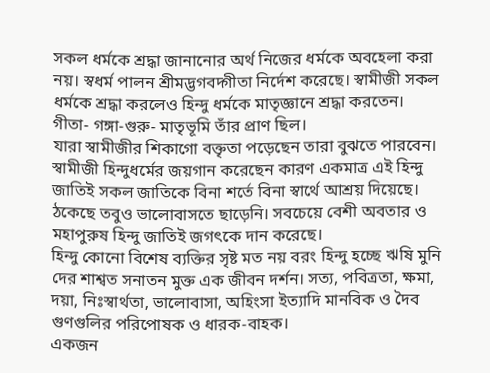সকল ধর্মকে শ্রদ্ধা জানানোর অর্থ নিজের ধর্মকে অবহেলা করা নয়। স্বধর্ম পালন শ্রীমদ্ভগবদ্গীতা নির্দেশ করেছে। স্বামীজী সকল ধর্মকে শ্রদ্ধা করলেও হিন্দু ধর্মকে মাতৃজ্ঞানে শ্রদ্ধা করতেন। গীতা- গঙ্গা-গুরু- মাতৃভূমি তাঁর প্রাণ ছিল।
যারা স্বামীজীর শিকাগো বক্তৃতা পড়েছেন তারা বুঝতে পারবেন।
স্বামীজী হিন্দুধর্মের জয়গান করেছেন কারণ একমাত্র এই হিন্দু জাতিই সকল জাতিকে বিনা শর্তে বিনা স্বার্থে আশ্রয় দিয়েছে। ঠকেছে তবুও ভালোবাসতে ছাড়েনি। সবচেয়ে বেশী অবতার ও মহাপুরুষ হিন্দু জাতিই জগৎকে দান করেছে।
হিন্দু কোনো বিশেষ ব্যক্তির সৃষ্ট মত নয় বরং হিন্দু হচ্ছে ঋষি মুনি দের শাশ্বত সনাতন মুক্ত এক জীবন দর্শন। সত্য, পবিত্রতা, ক্ষমা, দয়া, নিঃস্বার্থতা, ভালোবাসা, অহিংসা ইত্যাদি মানবিক ও দৈব গুণগুলির পরিপোষক ও ধারক-বাহক।
একজন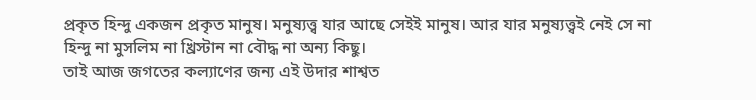প্রকৃত হিন্দু একজন প্রকৃত মানুষ। মনুষ্যত্ত্ব যার আছে সেইই মানুষ। আর যার মনুষ্যত্ত্বই নেই সে না হিন্দু না মুসলিম না খ্রিস্টান না বৌদ্ধ না অন্য কিছু।
তাই আজ জগতের কল্যাণের জন্য এই উদার শাশ্বত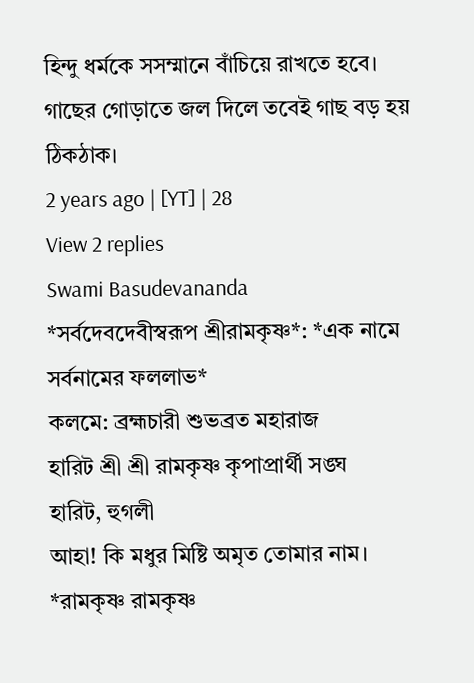হিন্দু ধর্মকে সসম্মানে বাঁচিয়ে রাখতে হবে।
গাছের গোড়াতে জল দিলে তবেই গাছ বড় হয় ঠিকঠাক।
2 years ago | [YT] | 28
View 2 replies
Swami Basudevananda
*সর্বদেবদেবীস্বরূপ শ্রীরামকৃষ্ণ*: *এক নামে সর্বনামের ফললাভ*
কলমে: ব্রহ্মচারী শুভব্রত মহারাজ
হারিট শ্রী শ্রী রামকৃষ্ণ কৃপাপ্রার্থী সঙ্ঘ
হারিট, হুগলী
আহা! কি মধুর মিষ্টি অমৃত তোমার নাম।
*রামকৃষ্ণ রামকৃষ্ণ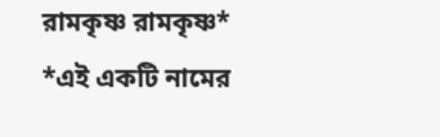রামকৃষ্ণ রামকৃষ্ণ*
*এই একটি নামের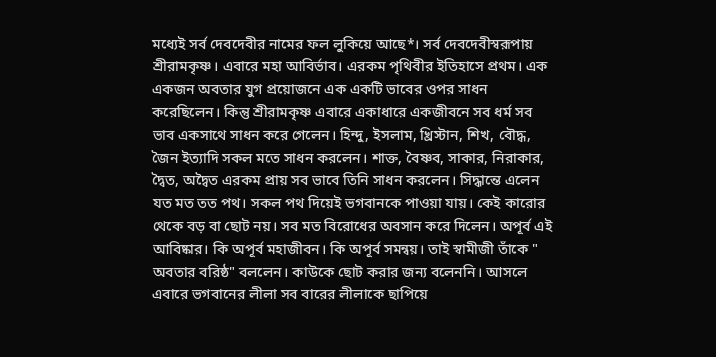মধ্যেই সর্ব দেবদেবীর নামের ফল লুকিয়ে আছে*। সর্ব দেবদেবীস্বরূপায় শ্রীরামকৃষ্ণ। এবারে মহা আবির্ভাব। এরকম পৃথিবীর ইতিহাসে প্রথম। এক একজন অবতার যুগ প্রয়োজনে এক একটি ভাবের ওপর সাধন করেছিলেন। কিন্তু শ্রীরামকৃষ্ণ এবারে একাধারে একজীবনে সব ধর্ম সব ভাব একসাথে সাধন করে গেলেন। হিন্দু, ইসলাম, খ্রিস্টান, শিখ, বৌদ্ধ, জৈন ইত্যাদি সকল মতে সাধন করলেন। শাক্ত, বৈষ্ণব, সাকার, নিরাকার, দ্বৈত, অদ্বৈত এরকম প্রায় সব ভাবে তিনি সাধন করলেন। সিদ্ধান্তে এলেন যত মত তত পথ। সকল পথ দিয়েই ভগবানকে পাওয়া যায়। কেই কারোর থেকে বড় বা ছোট নয়। সব মত বিরোধের অবসান করে দিলেন। অপূর্ব এই আবিষ্কার। কি অপূর্ব মহাজীবন। কি অপূর্ব সমন্বয়। তাই স্বামীজী তাঁকে " অবতার বরিষ্ঠ" বললেন। কাউকে ছোট করার জন্য বলেননি। আসলে এবারে ভগবানের লীলা সব বারের লীলাকে ছাপিয়ে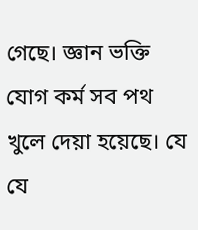গেছে। জ্ঞান ভক্তি যোগ কর্ম সব পথ খুলে দেয়া হয়েছে। যে যে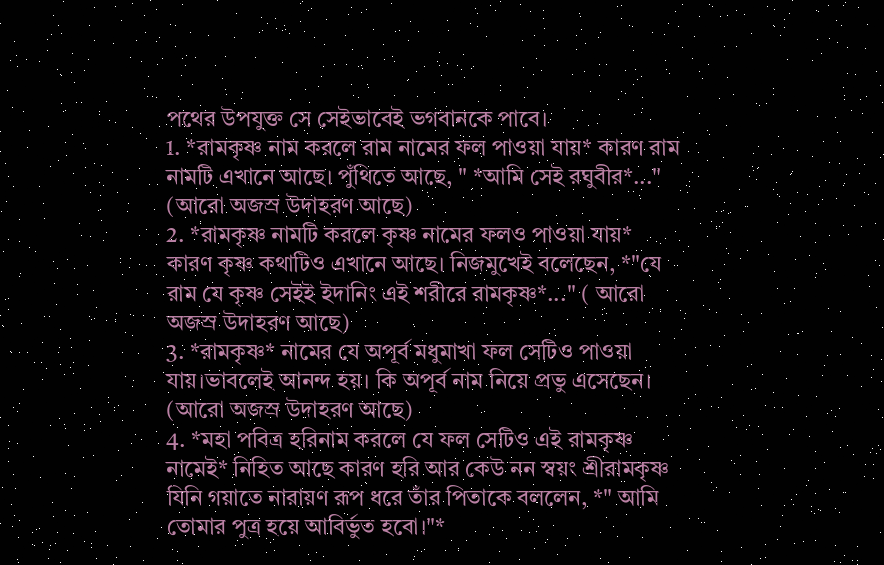পথের উপযুক্ত সে সেইভাবেই ভগবানকে পাবে।
1. *রামকৃষ্ণ নাম করলে রাম নামের ফল পাওয়া যায়* কারণ রাম নামটি এখানে আছে। পুঁথিতে আছে, " *আমি সেই রঘুবীর*..." (আরো অজস্র উদাহরণ আছে)
2. *রামকৃষ্ণ নামটি করলে কৃষ্ণ নামের ফলও পাওয়া যায়* কারণ কৃষ্ণ কথাটিও এখানে আছে। নিজমুখেই বলেছেন, *"যে রাম যে কৃষ্ণ সেইই ইদানিং এই শরীরে রামকৃষ্ণ*..." ( আরো অজস্র উদাহরণ আছে)
3. *রামকৃষ্ণ* নামের যে অপূর্ব মধুমাখা ফল সেটিও পাওয়া যায়।ভাবলেই আনন্দ হয়। কি অপূর্ব নাম নিয়ে প্রভু এসেছেন। (আরো অজস্র উদাহরণ আছে)
4. *মহা পবিত্র হরিনাম করলে যে ফল সেটিও এই রামকৃষ্ণ নামেই* নিহিত আছে কারণ হরি আর কেউ নন স্বয়ং শ্রীরামকৃষ্ণ যিনি গয়াতে নারায়ণ রূপ ধরে তাঁর পিতাকে বললেন, *" আমি তোমার পুত্র হয়ে আবির্ভুত হবো।"*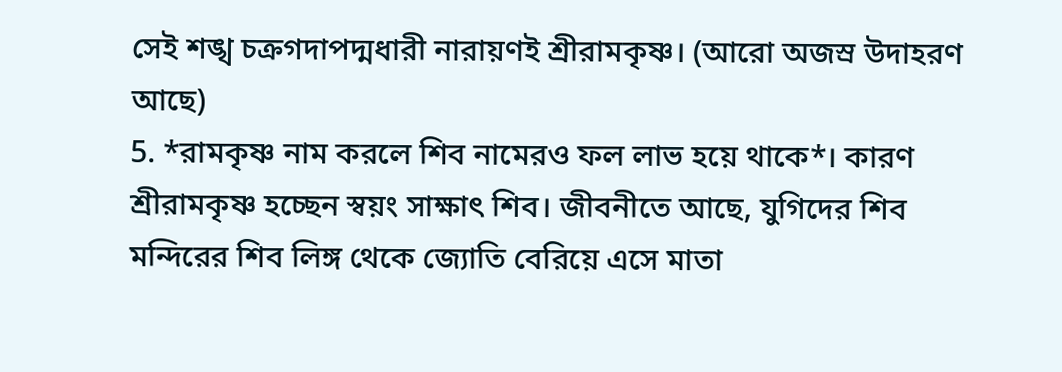সেই শঙ্খ চক্রগদাপদ্মধারী নারায়ণই শ্রীরামকৃষ্ণ। (আরো অজস্র উদাহরণ আছে)
5. *রামকৃষ্ণ নাম করলে শিব নামেরও ফল লাভ হয়ে থাকে*। কারণ শ্রীরামকৃষ্ণ হচ্ছেন স্বয়ং সাক্ষাৎ শিব। জীবনীতে আছে, যুগিদের শিব মন্দিরের শিব লিঙ্গ থেকে জ্যোতি বেরিয়ে এসে মাতা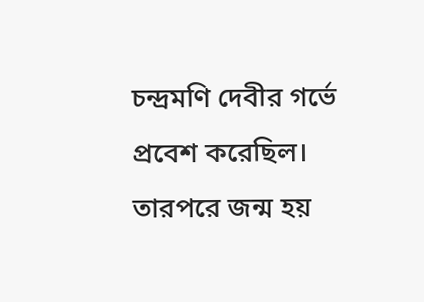চন্দ্রমণি দেবীর গর্ভে প্রবেশ করেছিল। তারপরে জন্ম হয়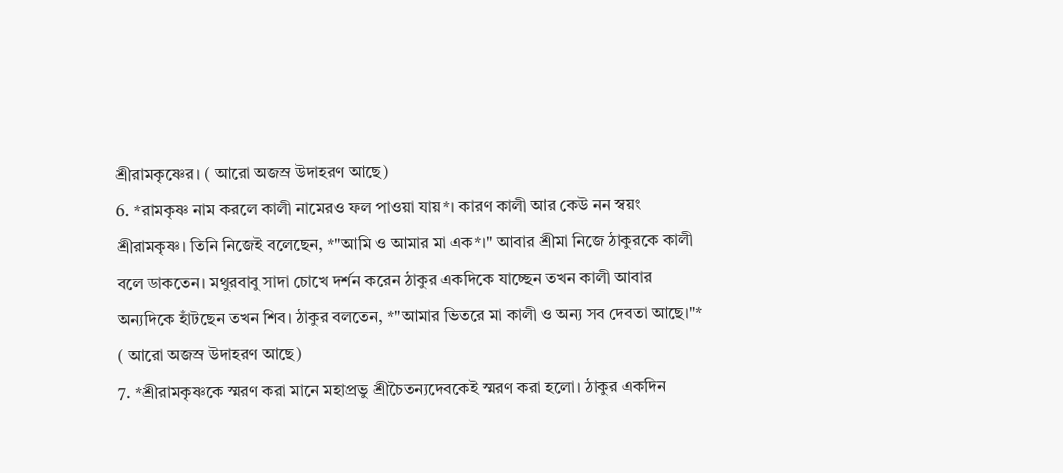শ্রীরামকৃষ্ণের। ( আরো অজস্র উদাহরণ আছে)
6. *রামকৃষ্ণ নাম করলে কালী নামেরও ফল পাওয়া যায়*। কারণ কালী আর কেউ নন স্বয়ং শ্রীরামকৃষ্ণ। তিনি নিজেই বলেছেন, *"আমি ও আমার মা এক*।" আবার শ্রীমা নিজে ঠাকুরকে কালী বলে ডাকতেন। মথুরবাবু সাদা চোখে দর্শন করেন ঠাকুর একদিকে যাচ্ছেন তখন কালী আবার অন্যদিকে হাঁটছেন তখন শিব। ঠাকুর বলতেন, *"আমার ভিতরে মা কালী ও অন্য সব দেবতা আছে।"* ( আরো অজস্র উদাহরণ আছে)
7. *শ্রীরামকৃষ্ণকে স্মরণ করা মানে মহাপ্রভু শ্রীচৈতন্যদেবকেই স্মরণ করা হলো। ঠাকুর একদিন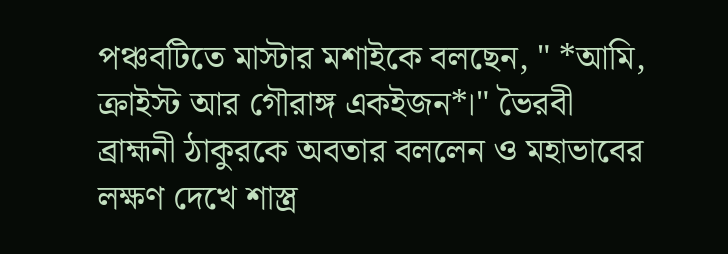পঞ্চবটিতে মাস্টার মশাইকে বলছেন, " *আমি, ক্রাইস্ট আর গৌরাঙ্গ একইজন*।" ভৈরবী ব্রাহ্মনী ঠাকুরকে অবতার বললেন ও মহাভাবের লক্ষণ দেখে শাস্ত্র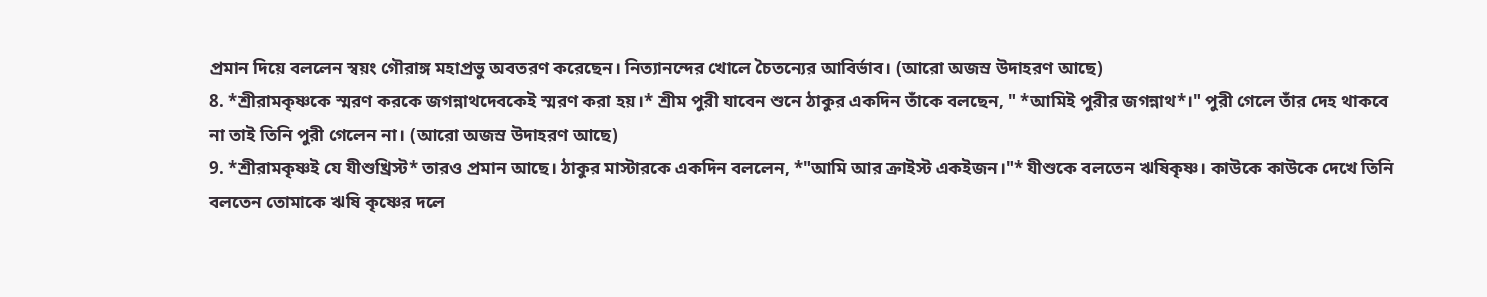প্রমান দিয়ে বললেন স্বয়ং গৌরাঙ্গ মহাপ্রভু অবতরণ করেছেন। নিত্যানন্দের খোলে চৈতন্যের আবির্ভাব। (আরো অজস্র উদাহরণ আছে)
8. *শ্রীরামকৃষ্ণকে স্মরণ করকে জগন্নাথদেবকেই স্মরণ করা হয়।* শ্রীম পুরী যাবেন শুনে ঠাকুর একদিন তাঁকে বলছেন, " *আমিই পুরীর জগন্নাথ*।" পুরী গেলে তাঁর দেহ থাকবে না তাই তিনি পুরী গেলেন না। (আরো অজস্র উদাহরণ আছে)
9. *শ্রীরামকৃষ্ণই যে যীশুখ্রিস্ট* তারও প্রমান আছে। ঠাকুর মাস্টারকে একদিন বললেন, *"আমি আর ক্রাইস্ট একইজন।"* যীশুকে বলতেন ঋষিকৃষ্ণ। কাউকে কাউকে দেখে তিনি বলতেন তোমাকে ঋষি কৃষ্ণের দলে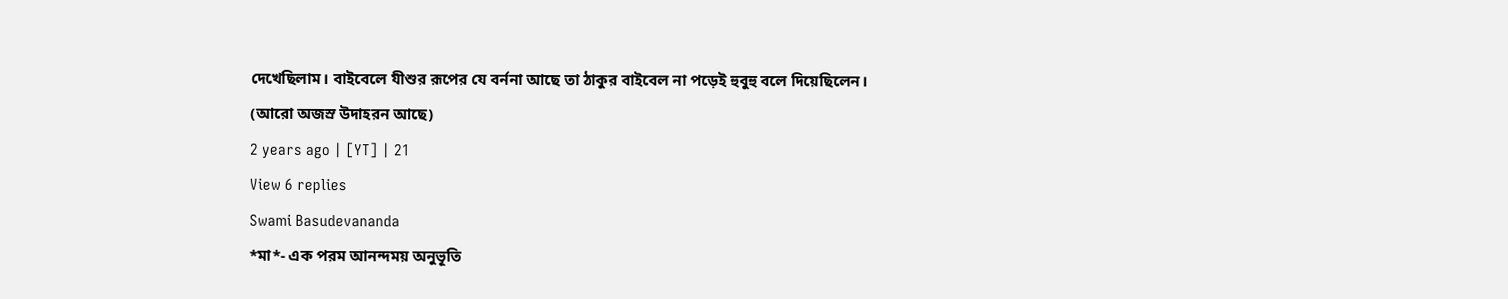দেখেছিলাম। বাইবেলে যীশুর রূপের যে বর্ননা আছে তা ঠাকুর বাইবেল না পড়েই হুবুহু বলে দিয়েছিলেন।
(আরো অজস্র উদাহরন আছে)
2 years ago | [YT] | 21
View 6 replies
Swami Basudevananda
*মা*- এক পরম আনন্দময় অনুভূতি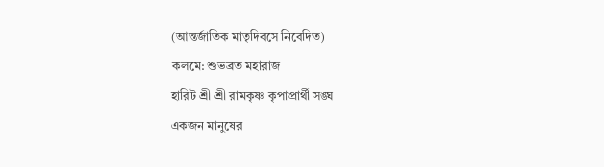(আন্তর্জাতিক মাতৃদিবসে নিবেদিত)
কলমে: শুভব্রত মহারাজ
হারিট শ্রী শ্রী রামকৃষ্ণ কৃপাপ্রার্থী সঙ্ঘ
একজন মানুষের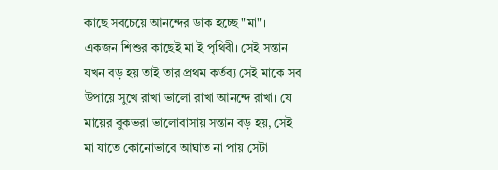কাছে সবচেয়ে আনন্দের ডাক হচ্ছে "মা"। একজন শিশুর কাছেই মা ই পৃথিবী। সেই সন্তান যখন বড় হয় তাই তার প্রথম কর্তব্য সেই মাকে সব উপায়ে সুখে রাখা ভালো রাখা আনন্দে রাখা। যে মায়ের বুকভরা ভালোবাসায় সন্তান বড় হয়, সেই মা যাতে কোনোভাবে আঘাত না পায় সেটা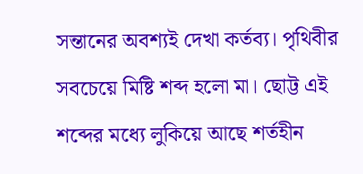সন্তানের অবশ্যই দেখা কর্তব্য। পৃথিবীর সবচেয়ে মিষ্টি শব্দ হলো মা। ছোট্ট এই শব্দের মধ্যে লুকিয়ে আছে শর্তহীন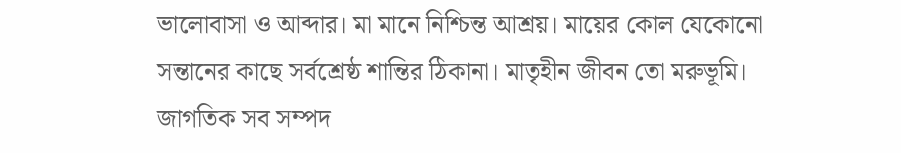ভালোবাসা ও আব্দার। মা মানে নিশ্চিন্ত আশ্রয়। মায়ের কোল যেকোনো সন্তানের কাছে সর্বশ্রেষ্ঠ শান্তির ঠিকানা। মাতৃহীন জীবন তো মরুভূমি। জাগতিক সব সম্পদ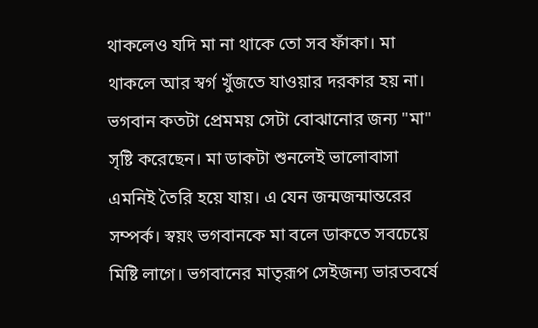থাকলেও যদি মা না থাকে তো সব ফাঁকা। মা থাকলে আর স্বর্গ খুঁজতে যাওয়ার দরকার হয় না। ভগবান কতটা প্রেমময় সেটা বোঝানোর জন্য "মা" সৃষ্টি করেছেন। মা ডাকটা শুনলেই ভালোবাসা এমনিই তৈরি হয়ে যায়। এ যেন জন্মজন্মান্তরের সম্পর্ক। স্বয়ং ভগবানকে মা বলে ডাকতে সবচেয়ে মিষ্টি লাগে। ভগবানের মাতৃরূপ সেইজন্য ভারতবর্ষে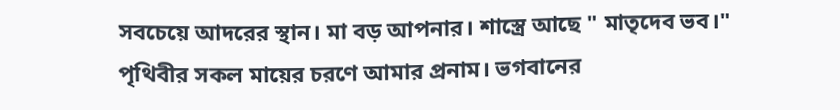সবচেয়ে আদরের স্থান। মা বড় আপনার। শাস্ত্রে আছে " মাতৃদেব ভব।"
পৃথিবীর সকল মায়ের চরণে আমার প্রনাম। ভগবানের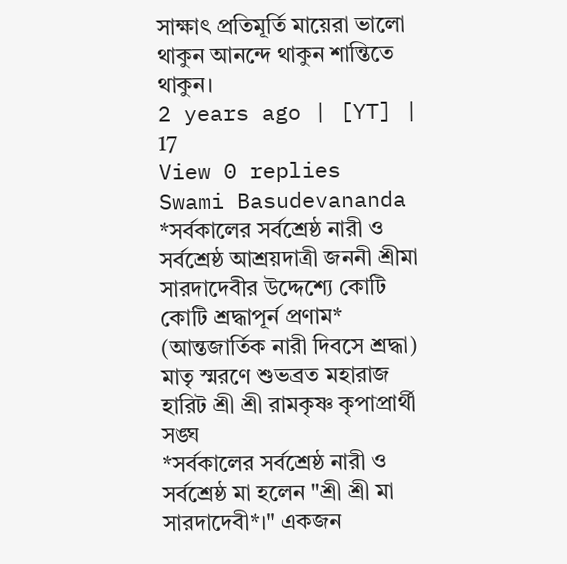সাক্ষাৎ প্রতিমূর্তি মায়েরা ভালো থাকুন আনন্দে থাকুন শান্তিতে থাকুন।
2 years ago | [YT] | 17
View 0 replies
Swami Basudevananda
*সর্বকালের সর্বশ্রেষ্ঠ নারী ও সর্বশ্রেষ্ঠ আশ্রয়দাত্রী জননী শ্রীমা সারদাদেবীর উদ্দেশ্যে কোটি কোটি শ্রদ্ধাপূর্ন প্রণাম*
(আন্তজার্তিক নারী দিবসে শ্রদ্ধা)
মাতৃ স্মরণে শুভব্রত মহারাজ
হারিট শ্রী শ্রী রামকৃষ্ণ কৃপাপ্রার্থী সঙ্ঘ
*সর্বকালের সর্বশ্রেষ্ঠ নারী ও সর্বশ্রেষ্ঠ মা হলেন "শ্রী শ্রী মা সারদাদেবী*।" একজন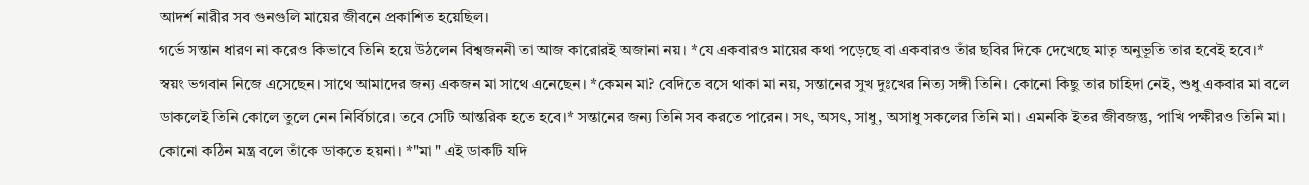আদৰ্শ নারীর সব গুনগুলি মায়ের জীবনে প্রকাশিত হয়েছিল।
গর্ভে সন্তান ধারণ না করেও কিভাবে তিনি হয়ে উঠলেন বিশ্বজননী তা আজ কারোরই অজানা নয়। *যে একবারও মায়ের কথা পড়েছে বা একবারও তাঁর ছবির দিকে দেখেছে মাতৃ অনুভূতি তার হবেই হবে।*
স্বয়ং ভগবান নিজে এসেছেন। সাথে আমাদের জন্য একজন মা সাথে এনেছেন। *কেমন মা? বেদিতে বসে থাকা মা নয়, সন্তানের সুখ দুঃখের নিত্য সঙ্গী তিনি। কোনো কিছু তার চাহিদা নেই, শুধু একবার মা বলে ডাকলেই তিনি কোলে তুলে নেন নির্বিচারে। তবে সেটি আন্তরিক হতে হবে।* সন্তানের জন্য তিনি সব করতে পারেন। সৎ, অসৎ, সাধু, অসাধু সকলের তিনি মা। এমনকি ইতর জীবজন্তু, পাখি পক্ষীরও তিনি মা। কোনো কঠিন মন্ত্র বলে তাঁকে ডাকতে হয়না। *"মা " এই ডাকটি যদি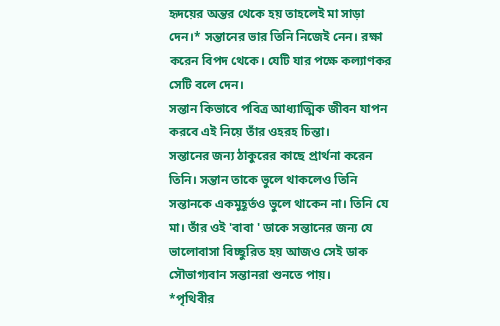হৃদয়ের অন্তর থেকে হয় তাহলেই মা সাড়া দেন।* সন্তানের ভার তিনি নিজেই নেন। রক্ষা করেন বিপদ থেকে। যেটি যার পক্ষে কল্যাণকর সেটি বলে দেন।
সন্তান কিভাবে পবিত্র আধ্যাত্মিক জীবন যাপন করবে এই নিয়ে তাঁর ওহরহ চিন্তা।
সন্তানের জন্য ঠাকুরের কাছে প্রার্থনা করেন তিনি। সন্তান তাকে ভুলে থাকলেও তিনি সন্তানকে একমুহূর্তও ভুলে থাকেন না। তিনি যে মা। তাঁর ওই 'বাবা ' ডাকে সন্তানের জন্য যে ভালোবাসা বিচ্ছুরিত হয় আজও সেই ডাক সৌভাগ্যবান সন্তানরা শুনতে পায়।
*পৃথিবীর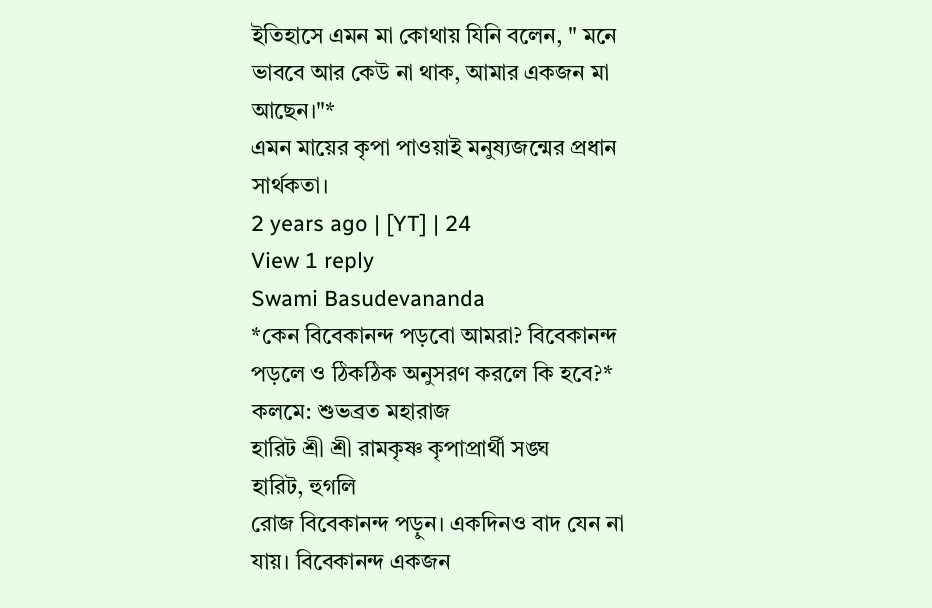ইতিহাসে এমন মা কোথায় যিনি বলেন, " মনে ভাববে আর কেউ না থাক, আমার একজন মা আছেন।"*
এমন মায়ের কৃপা পাওয়াই মনুষ্যজন্মের প্রধান সার্থকতা।
2 years ago | [YT] | 24
View 1 reply
Swami Basudevananda
*কেন বিবেকানন্দ পড়বো আমরা? বিবেকানন্দ পড়লে ও ঠিকঠিক অনুসরণ করলে কি হবে?*
কলমে: শুভব্রত মহারাজ
হারিট শ্রী শ্রী রামকৃষ্ণ কৃপাপ্রার্থী সঙ্ঘ
হারিট, হুগলি
রোজ বিবেকানন্দ পড়ুন। একদিনও বাদ যেন না যায়। বিবেকানন্দ একজন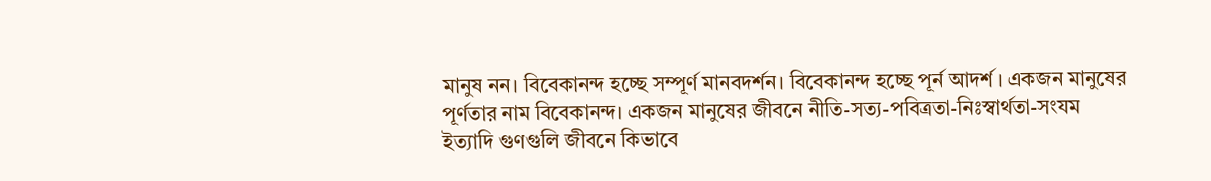মানুষ নন। বিবেকানন্দ হচ্ছে সম্পূর্ণ মানবদর্শন। বিবেকানন্দ হচ্ছে পূর্ন আদর্শ। একজন মানুষের পূর্ণতার নাম বিবেকানন্দ। একজন মানুষের জীবনে নীতি-সত্য-পবিত্রতা-নিঃস্বার্থতা-সংযম ইত্যাদি গুণগুলি জীবনে কিভাবে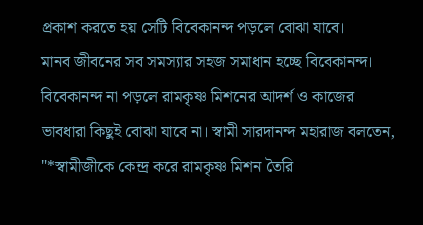প্রকাশ করতে হয় সেটি বিবেকানন্দ পড়লে বোঝা যাবে।
মানব জীবনের সব সমস্যার সহজ সমাধান হচ্ছে বিবেকানন্দ। বিবেকানন্দ না পড়লে রামকৃষ্ণ মিশনের আদর্শ ও কাজের ভাবধারা কিছুই বোঝা যাবে না। স্বামী সারদানন্দ মহারাজ বলতেন, "*স্বামীজীকে কেন্দ্র করে রামকৃষ্ণ মিশন তৈরি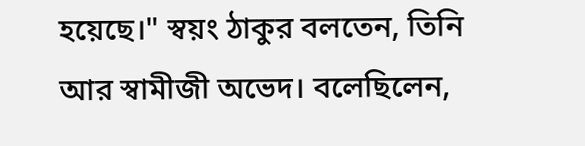হয়েছে।" স্বয়ং ঠাকুর বলতেন, তিনি আর স্বামীজী অভেদ। বলেছিলেন,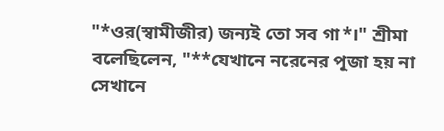"*ওর(স্বামীজীর) জন্যই তো সব গা*।" শ্রীমা বলেছিলেন, "**যেখানে নরেনের পূজা হয় না সেখানে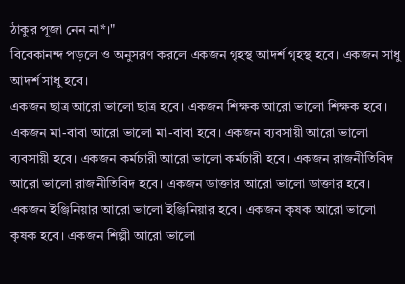ঠাকুর পূজা নেন না*।"
বিবেকানন্দ পড়লে ও অনুসরণ করলে একজন গৃহস্থ আদর্শ গৃহস্থ হবে। একজন সাধু আদর্শ সাধু হবে।
একজন ছাত্র আরো ভালো ছাত্র হবে। একজন শিক্ষক আরো ভালো শিক্ষক হবে। একজন মা-বাবা আরো ভালো মা-বাবা হবে। একজন ব্যবসায়ী আরো ভালো ব্যবসায়ী হবে। একজন কর্মচারী আরো ভালো কর্মচারী হবে। একজন রাজনীতিবিদ আরো ভালো রাজনীতিবিদ হবে। একজন ডাক্তার আরো ভালো ডাক্তার হবে। একজন ইঞ্জিনিয়ার আরো ভালো ইঞ্জিনিয়ার হবে। একজন কৃষক আরো ভালো কৃষক হবে। একজন শিল্পী আরো ভালো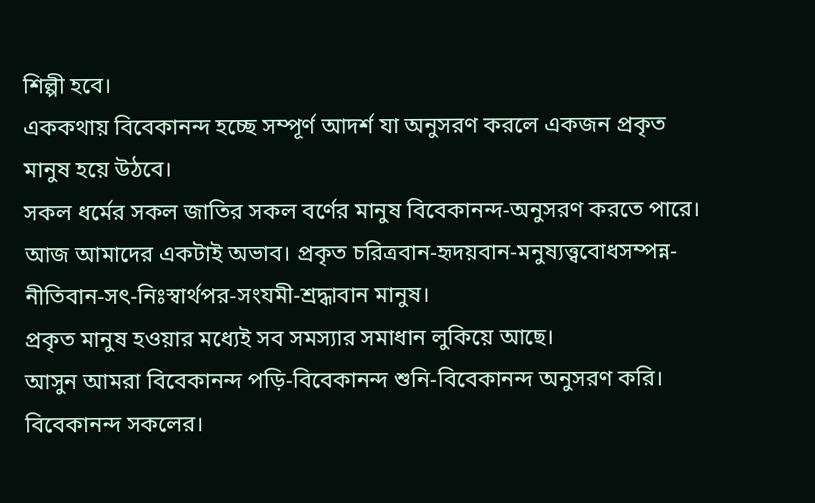শিল্পী হবে।
এককথায় বিবেকানন্দ হচ্ছে সম্পূর্ণ আদর্শ যা অনুসরণ করলে একজন প্রকৃত মানুষ হয়ে উঠবে।
সকল ধর্মের সকল জাতির সকল বর্ণের মানুষ বিবেকানন্দ-অনুসরণ করতে পারে।
আজ আমাদের একটাই অভাব। প্রকৃত চরিত্রবান-হৃদয়বান-মনুষ্যত্ত্ববোধসম্পন্ন-নীতিবান-সৎ-নিঃস্বার্থপর-সংযমী-শ্রদ্ধাবান মানুষ।
প্রকৃত মানুষ হওয়ার মধ্যেই সব সমস্যার সমাধান লুকিয়ে আছে।
আসুন আমরা বিবেকানন্দ পড়ি-বিবেকানন্দ শুনি-বিবেকানন্দ অনুসরণ করি। বিবেকানন্দ সকলের।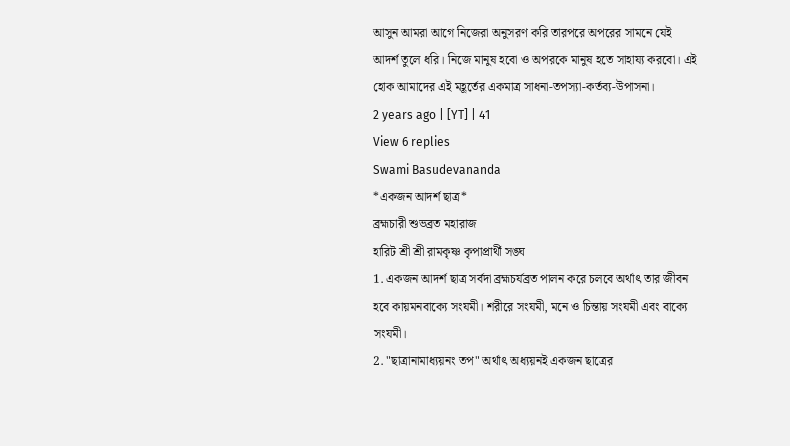আসুন আমরা আগে নিজেরা অনুসরণ করি তারপরে অপরের সামনে যেই আদর্শ তুলে ধরি। নিজে মানুষ হবো ও অপরকে মানুষ হতে সাহায্য করবো। এই হোক আমাদের এই মহূর্তের একমাত্র সাধনা-তপস্যা-কর্তব্য-উপাসনা।
2 years ago | [YT] | 41
View 6 replies
Swami Basudevananda
*একজন আদর্শ ছাত্র*
ব্রহ্মচারী শুভব্রত মহারাজ
হারিট শ্রী শ্রী রামকৃষ্ণ কৃপাপ্রার্থী সঙ্ঘ
1. একজন আদর্শ ছাত্র সর্বদা ব্রহ্মচর্যব্রত পালন করে চলবে অর্থাৎ তার জীবন হবে কায়মনবাক্যে সংযমী। শরীরে সংযমী, মনে ও চিন্তায় সংযমী এবং বাক্যে সংযমী।
2. "ছাত্রানামাধ্যয়নং তপ" অর্থাৎ অধ্যয়নই একজন ছাত্রের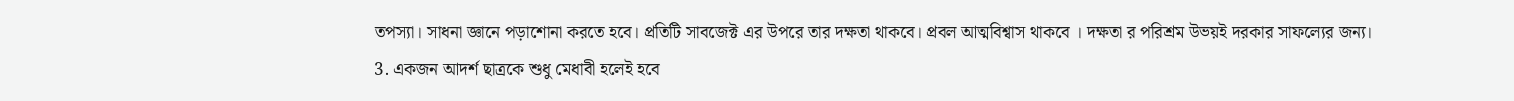তপস্যা। সাধনা জ্ঞানে পড়াশোনা করতে হবে। প্রতিটি সাবজেক্ট এর উপরে তার দক্ষতা থাকবে। প্রবল আত্মবিশ্বাস থাকবে । দক্ষতা র পরিশ্রম উভয়ই দরকার সাফল্যের জন্য।
3. একজন আদর্শ ছাত্রকে শুধু মেধাবী হলেই হবে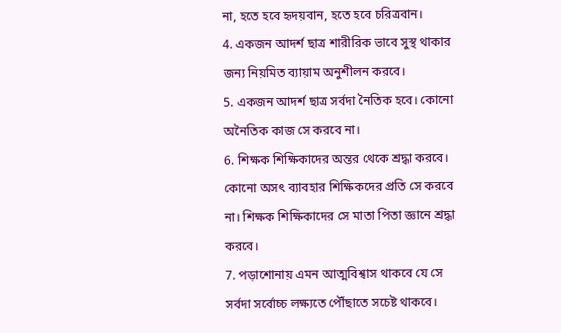না, হতে হবে হৃদয়বান, হতে হবে চরিত্রবান।
4. একজন আদর্শ ছাত্র শারীরিক ভাবে সুস্থ থাকার জন্য নিয়মিত ব্যায়াম অনুশীলন করবে।
5. একজন আদর্শ ছাত্র সর্বদা নৈতিক হবে। কোনো অনৈতিক কাজ সে করবে না।
6. শিক্ষক শিক্ষিকাদের অন্তর থেকে শ্রদ্ধা করবে। কোনো অসৎ ব্যাবহার শিক্ষিকদের প্রতি সে করবে না। শিক্ষক শিক্ষিকাদের সে মাতা পিতা জ্ঞানে শ্রদ্ধা করবে।
7. পড়াশোনায় এমন আত্মবিশ্বাস থাকবে যে সে
সর্বদা সর্বোচ্চ লক্ষ্যতে পৌঁছাতে সচেষ্ট থাকবে।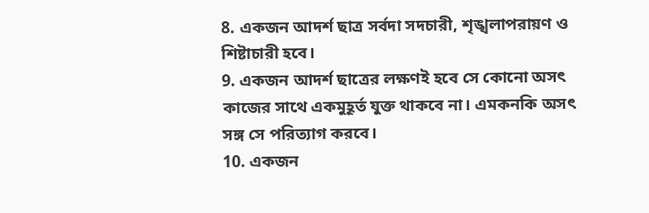8. একজন আদর্শ ছাত্র সর্বদা সদচারী, শৃঙ্খলাপরায়ণ ও শিষ্টাচারী হবে।
9. একজন আদর্শ ছাত্রের লক্ষণই হবে সে কোনো অসৎ কাজের সাথে একমুহূর্ত যুক্ত থাকবে না। এমকনকি অসৎ সঙ্গ সে পরিত্যাগ করবে।
10. একজন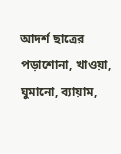আদর্শ ছাত্রের পড়াশোনা, খাওয়া, ঘুমানো, ব্যায়াম,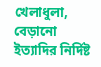খেলাধুলা, বেড়ানো ইত্যাদির নির্দিষ্ট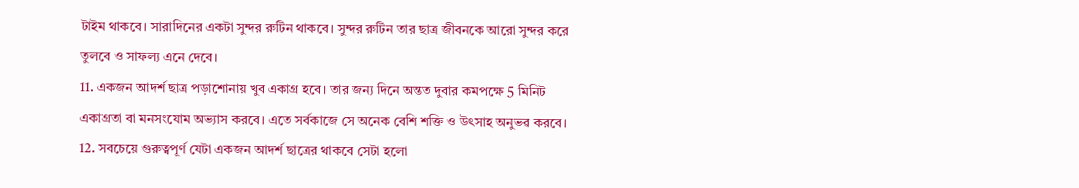টাইম থাকবে। সারাদিনের একটা সুন্দর রুটিন থাকবে। সুন্দর রুটিন তার ছাত্র জীবনকে আরো সুন্দর করে তুলবে ও সাফল্য এনে দেবে।
11. একজন আদর্শ ছাত্র পড়াশোনায় খুব একাগ্র হবে। তার জন্য দিনে অন্তত দুবার কমপক্ষে 5 মিনিট একাগ্রতা বা মনসংযোম অভ্যাস করবে। এতে সর্বকাজে সে অনেক বেশি শক্তি ও উৎসাহ অনুভৱ করবে।
12. সবচেয়ে গুরুত্বপূর্ণ যেটা একজন আদর্শ ছাত্রের থাকবে সেটা হলো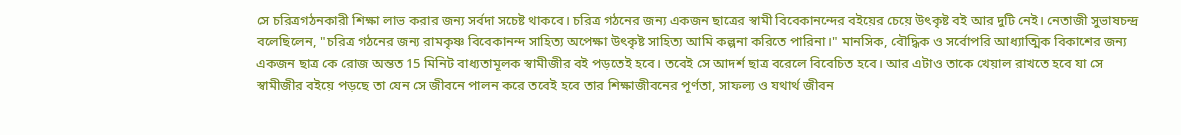সে চরিত্রগঠনকারী শিক্ষা লাভ করার জন্য সর্বদা সচেষ্ট থাকবে। চরিত্র গঠনের জন্য একজন ছাত্রের স্বামী বিবেকানন্দের বইয়ের চেয়ে উৎকৃষ্ট বই আর দুটি নেই। নেতাজী সুভাষচন্দ্র বলেছিলেন, "চরিত্র গঠনের জন্য রামকৃষ্ণ বিবেকানন্দ সাহিত্য অপেক্ষা উৎকৃষ্ট সাহিত্য আমি কল্পনা করিতে পারিনা।" মানসিক, বৌদ্ধিক ও সর্বোপরি আধ্যাত্মিক বিকাশের জন্য একজন ছাত্র কে রোজ অন্তত 15 মিনিট বাধ্যতামূলক স্বামীজীর বই পড়তেই হবে। তবেই সে আদর্শ ছাত্র বরেলে বিবেচিত হবে। আর এটাও তাকে খেয়াল রাখতে হবে যা সে স্বামীজীর বইয়ে পড়ছে তা যেন সে জীবনে পালন করে তবেই হবে তার শিক্ষাজীবনের পূর্ণতা, সাফল্য ও যথার্থ জীবন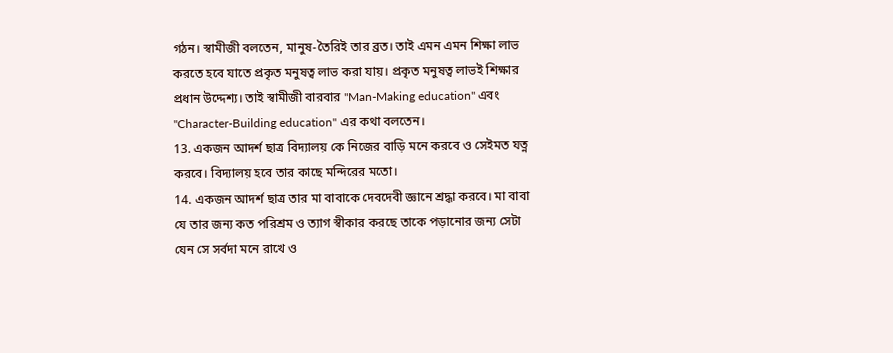গঠন। স্বামীজী বলতেন, মানুষ-তৈরিই তার ব্রত। তাই এমন এমন শিক্ষা লাভ করতে হবে যাতে প্রকৃত মনুষত্ব লাভ করা যায়। প্রকৃত মনুষত্ব লাভই শিক্ষার প্রধান উদ্দেশ্য। তাই স্বামীজী বারবার "Man-Making education" এবং "Character-Building education" এর কথা বলতেন।
13. একজন আদর্শ ছাত্র বিদ্যালয় কে নিজের বাড়ি মনে করবে ও সেইমত যত্ন করবে। বিদ্যালয় হবে তার কাছে মন্দিরের মতো।
14. একজন আদর্শ ছাত্র তার মা বাবাকে দেবদেবী জ্ঞানে শ্রদ্ধা করবে। মা বাবা যে তার জন্য কত পরিশ্রম ও ত্যাগ স্বীকার করছে তাকে পড়ানোর জন্য সেটা যেন সে সর্বদা মনে রাখে ও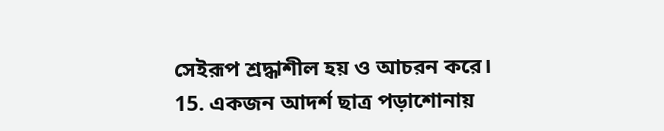সেইরূপ শ্রদ্ধাশীল হয় ও আচরন করে।
15. একজন আদর্শ ছাত্র পড়াশোনায়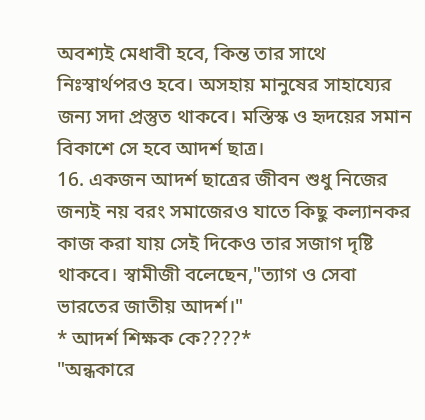অবশ্যই মেধাবী হবে, কিন্ত তার সাথে নিঃস্বার্থপরও হবে। অসহায় মানুষের সাহায্যের জন্য সদা প্রস্তুত থাকবে। মস্তিস্ক ও হৃদয়ের সমান বিকাশে সে হবে আদর্শ ছাত্র।
16. একজন আদর্শ ছাত্রের জীবন শুধু নিজের জন্যই নয় বরং সমাজেরও যাতে কিছু কল্যানকর কাজ করা যায় সেই দিকেও তার সজাগ দৃষ্টি থাকবে। স্বামীজী বলেছেন,"ত্যাগ ও সেবা ভারতের জাতীয় আদর্শ।"
* আদর্শ শিক্ষক কে????*
"অন্ধকারে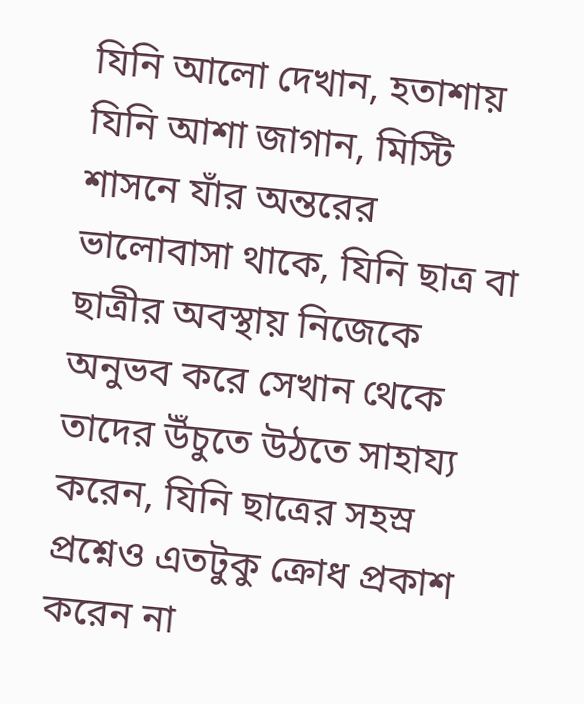যিনি আলো দেখান, হতাশায় যিনি আশা জাগান, মিস্টি শাসনে যাঁর অন্তরের ভালোবাসা থাকে, যিনি ছাত্র বা ছাত্রীর অবস্থায় নিজেকে অনুভব করে সেখান থেকে তাদের উঁচুতে উঠতে সাহায্য করেন, যিনি ছাত্রের সহস্র প্রশ্নেও এতটুকু ক্রোধ প্রকাশ করেন না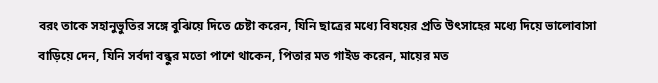বরং তাকে সহানুভুতির সঙ্গে বুঝিয়ে দিতে চেষ্টা করেন, যিনি ছাত্রের মধ্যে বিষয়ের প্রতি উৎসাহের মধ্যে দিয়ে ভালোবাসা বাড়িয়ে দেন, যিনি সর্বদা বন্ধুর মতো পাশে থাকেন, পিতার মত গাইড করেন, মায়ের মত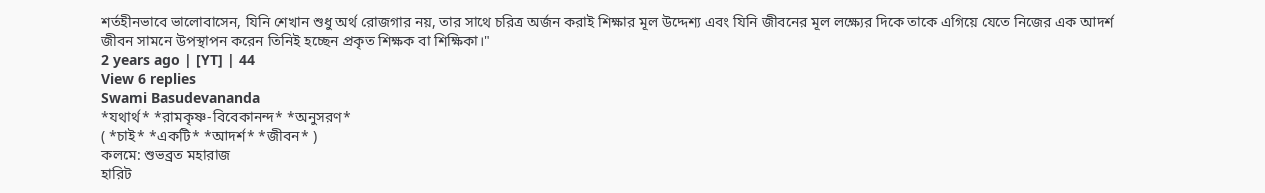শর্তহীনভাবে ভালোবাসেন, যিনি শেখান শুধু অর্থ রোজগার নয়, তার সাথে চরিত্র অর্জন করাই শিক্ষার মূল উদ্দেশ্য এবং যিনি জীবনের মূল লক্ষ্যের দিকে তাকে এগিয়ে যেতে নিজের এক আদর্শ জীবন সামনে উপস্থাপন করেন তিনিই হচ্ছেন প্রকৃত শিক্ষক বা শিক্ষিকা।"
2 years ago | [YT] | 44
View 6 replies
Swami Basudevananda
*যথার্থ* *রামকৃষ্ণ-বিবেকানন্দ* *অনুসরণ*
( *চাই* *একটি* *আদর্শ* *জীবন* )
কলমে: শুভব্রত মহারাজ
হারিট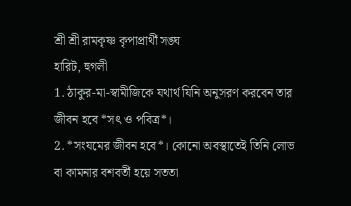শ্রী শ্রী রামকৃষ্ণ কৃপাপ্রার্থী সঙ্ঘ
হারিট, হুগলী
1. ঠাকুর-মা-স্বামীজিকে যথার্থ যিনি অনুসরণ করবেন তার জীবন হবে *সৎ ও পবিত্র*।
2. *সংযমের জীবন হবে*। কোনো অবস্থাতেই তিনি লোভ বা কামনার বশবর্তী হয়ে সততা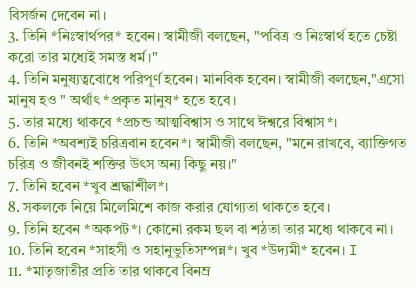বিসর্জন দেবেন না।
3. তিনি *নিঃস্বার্থপর* হবেন। স্বামীজী বলছেন, "পবিত্র ও নিঃস্বার্থ হতে চেষ্টা করো তার মধ্যেই সমস্ত ধর্ম।"
4. তিনি মনুষ্যত্ববোধে পরিপূর্ণ হবেন। মানবিক হবেন। স্বামীজী বলছেন,"এসো মানুষ হও " অর্থাৎ *প্রকৃত মানুষ* হতে হবে।
5. তার মধ্যে থাকবে *প্রচন্ড আত্মবিশ্বাস ও সাথে ঈশ্বরে বিশ্বাস*।
6. তিনি *অবশ্যই চরিত্রবান হবেন*। স্বামীজী বলছেন, "মনে রাখবে, ব্যাক্তিগত চরিত্র ও জীবনই শক্তির উৎস অন্য কিছু নয়।"
7. তিনি হবেন *খুব শ্রদ্ধাশীল*।
8. সকলকে নিয়ে মিলেমিশে কাজ করার যোগ্যতা থাকতে হবে।
9. তিনি হবেন *অকপট*। কোনো রকম ছল বা শঠতা তার মধ্যে থাকবে না।
10. তিনি হবেন *সাহসী ও সহানুভুতিসম্পন্ন*। খুব *উদ্যমী* হবেন। I
11. *মাতৃজাতীর প্রতি তার থাকবে বিনম্র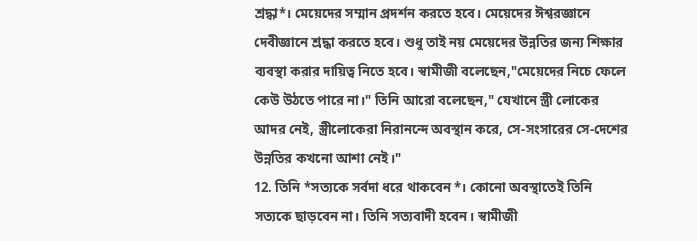শ্রদ্ধা*। মেয়েদের সম্মান প্রদর্শন করতে হবে। মেয়েদের ঈশ্বরজ্ঞানে দেবীজ্ঞানে শ্রদ্ধা করতে হবে। শুধু তাই নয় মেয়েদের উন্নতির জন্য শিক্ষার ব্যবস্থা করার দায়িত্ব নিতে হবে। স্বামীজী বলেছেন,"মেয়েদের নিচে ফেলে কেউ উঠতে পারে না।" তিনি আরো বলেছেন," যেখানে স্ত্রী লোকের আদর নেই, স্ত্রীলোকেরা নিরানন্দে অবস্থান করে, সে-সংসারের সে-দেশের উন্নতির কখনো আশা নেই।"
12. তিনি *সত্যকে সর্বদা ধরে থাকবেন*। কোনো অবস্থাতেই তিনি সত্যকে ছাড়বেন না। তিনি সত্যবাদী হবেন। স্বামীজী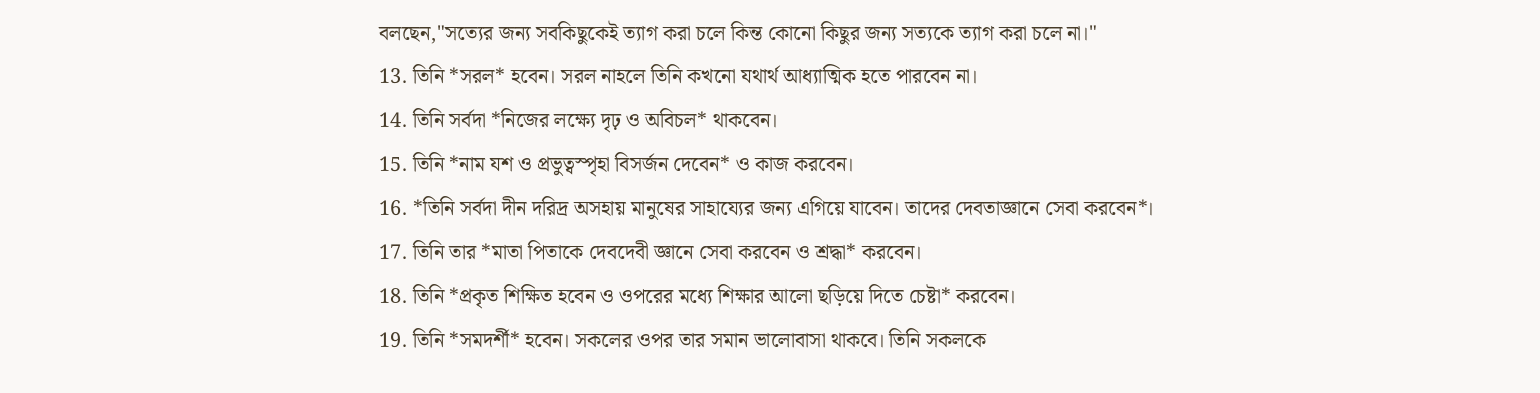বলছেন,"সত্যের জন্য সবকিছুকেই ত্যাগ করা চলে কিন্ত কোনো কিছুর জন্য সত্যকে ত্যাগ করা চলে না।"
13. তিনি *সরল* হবেন। সরল নাহলে তিনি কখনো যথার্থ আধ্যাত্মিক হতে পারবেন না।
14. তিনি সর্বদা *নিজের লক্ষ্যে দৃঢ় ও অবিচল* থাকবেন।
15. তিনি *নাম যশ ও প্রভুত্বস্পৃহা বিসর্জন দেবেন* ও কাজ করবেন।
16. *তিনি সর্বদা দীন দরিদ্র অসহায় মানুষের সাহায্যের জন্য এগিয়ে যাবেন। তাদের দেবতাজ্ঞানে সেবা করবেন*।
17. তিনি তার *মাতা পিতাকে দেবদেবী জ্ঞানে সেবা করবেন ও শ্রদ্ধা* করবেন।
18. তিনি *প্রকৃত শিক্ষিত হবেন ও ওপরের মধ্যে শিক্ষার আলো ছড়িয়ে দিতে চেষ্টা* করবেন।
19. তিনি *সমদর্শী* হবেন। সকলের ওপর তার সমান ভালোবাসা থাকবে। তিনি সকলকে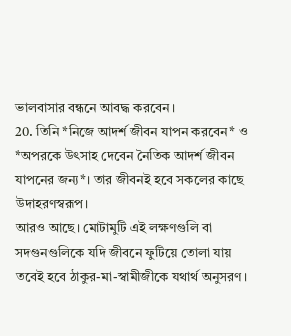ভালবাসার বন্ধনে আবদ্ধ করবেন।
20. তিনি *নিজে আদর্শ জীবন যাপন করবেন* ও *অপরকে উৎসাহ দেবেন নৈতিক আদর্শ জীবন যাপনের জন্য*। তার জীবনই হবে সকলের কাছে উদাহরণস্বরূপ।
আরও আছে। মোটামুটি এই লক্ষণগুলি বা সদগুনগুলিকে যদি জীবনে ফুটিয়ে তোলা যায় তবেই হবে ঠাকুর-মা-স্বামীজীকে যথার্থ অনুসরণ।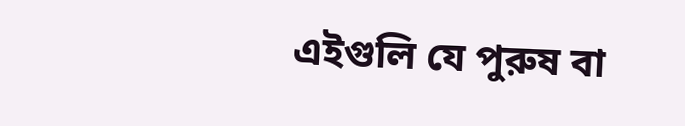এইগুলি যে পুরুষ বা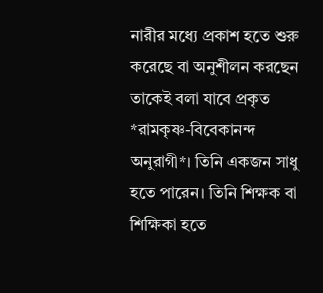নারীর মধ্যে প্রকাশ হতে শুরু করেছে বা অনুশীলন করছেন তাকেই বলা যাবে প্রকৃত *রামকৃষ্ণ-বিবেকানন্দ অনুরাগী*। তিনি একজন সাধু হতে পারেন। তিনি শিক্ষক বা শিক্ষিকা হতে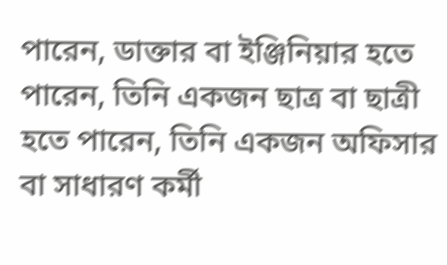পারেন, ডাক্তার বা ইঞ্জিনিয়ার হতে পারেন, তিনি একজন ছাত্র বা ছাত্রী হতে পারেন, তিনি একজন অফিসার বা সাধারণ কর্মী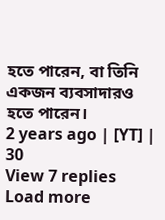হতে পারেন, বা তিনি একজন ব্যবসাদারও হতে পারেন।
2 years ago | [YT] | 30
View 7 replies
Load more